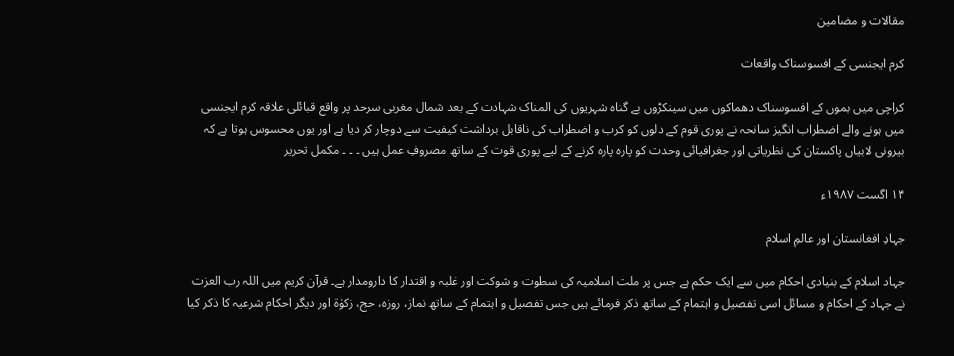مقالات و مضامین

کرم ایجنسی کے افسوسناک واقعات

کراچی میں بموں کے افسوسناک دھماکوں میں سینکڑوں بے گناہ شہریوں کی المناک شہادت کے بعد شمال مغربی سرحد پر واقع قبائلی علاقہ کرم ایجنسی میں ہونے والے اضطراب انگیز سانحہ نے پوری قوم کے دلوں کو کرب و اضطراب کی ناقابل برداشت کیفیت سے دوچار کر دیا ہے اور یوں محسوس ہوتا ہے کہ بیرونی لابیاں پاکستان کی نظریاتی اور جغرافیائی وحدت کو پارہ پارہ کرنے کے لیے پوری قوت کے ساتھ مصروفِ عمل ہیں ۔ ۔ ۔ مکمل تحریر

۱۴ اگست ۱۹۸۷ء

جہادِ افغانستان اور عالمِ اسلام

جہاد اسلام کے بنیادی احکام میں سے ایک حکم ہے جس پر ملت اسلامیہ کی سطوت و شوکت اور غلبہ و اقتدار کا دارومدار ہے۔ قرآن کریم میں اللہ رب العزت نے جہاد کے احکام و مسائل اسی تفصیل و اہتمام کے ساتھ ذکر فرمائے ہیں جس تفصیل و اہتمام کے ساتھ نماز، روزہ، حج، زکوٰۃ اور دیگر احکام شرعیہ کا ذکر کیا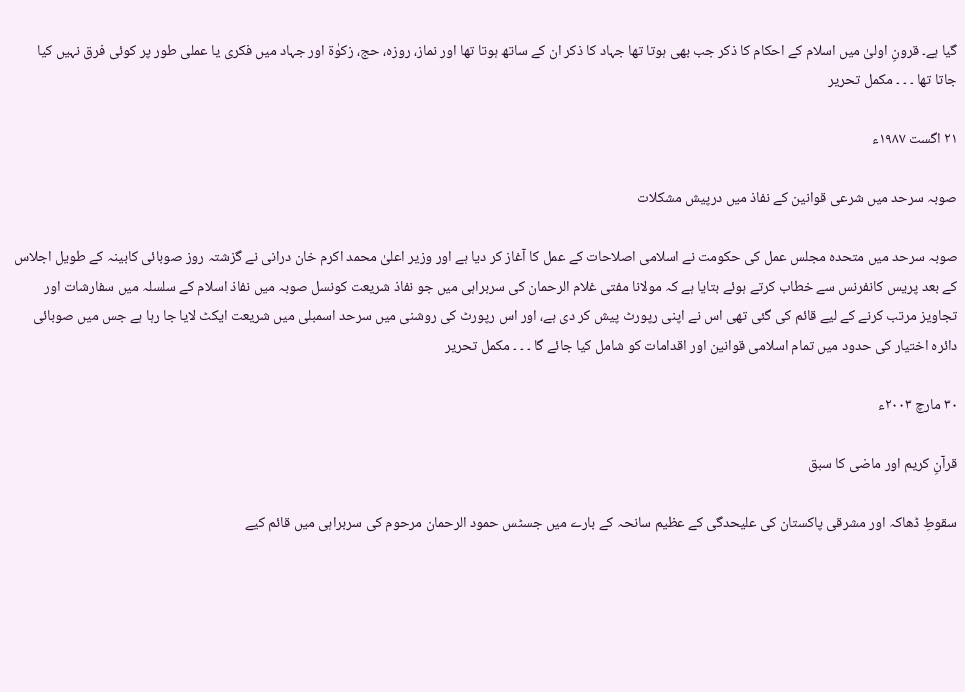گیا ہے۔ قرونِ اولیٰ میں اسلام کے احکام کا ذکر جب بھی ہوتا تھا جہاد کا ذکر ان کے ساتھ ہوتا تھا اور نماز، روزہ، حج، زکوٰۃ اور جہاد میں فکری یا عملی طور پر کوئی فرق نہیں کیا جاتا تھا ۔ ۔ ۔ مکمل تحریر

۲۱ اگست ۱۹۸۷ء

صوبہ سرحد میں شرعی قوانین کے نفاذ میں درپیش مشکلات

صوبہ سرحد میں متحدہ مجلس عمل کی حکومت نے اسلامی اصلاحات کے عمل کا آغاز کر دیا ہے اور وزیر اعلیٰ محمد اکرم خان درانی نے گزشتہ روز صوبائی کابینہ کے طویل اجلاس کے بعد پریس کانفرنس سے خطاب کرتے ہوئے بتایا ہے کہ مولانا مفتی غلام الرحمان کی سربراہی میں جو نفاذ شریعت کونسل صوبہ میں نفاذ اسلام کے سلسلہ میں سفارشات اور تجاویز مرتب کرنے کے لیے قائم کی گئی تھی اس نے اپنی رپورٹ پیش کر دی ہے، اور اس رپورٹ کی روشنی میں سرحد اسمبلی میں شریعت ایکٹ لایا جا رہا ہے جس میں صوبائی دائرہ اختیار کی حدود میں تمام اسلامی قوانین اور اقدامات کو شامل کیا جائے گا ۔ ۔ ۔ مکمل تحریر

۳۰ مارچ ۲۰۰۳ء

قرآنِ کریم اور ماضی کا سبق

سقوطِ ڈھاکہ اور مشرقی پاکستان کی علیحدگی کے عظیم سانحہ کے بارے میں جسٹس حمود الرحمان مرحوم کی سربراہی میں قائم کیے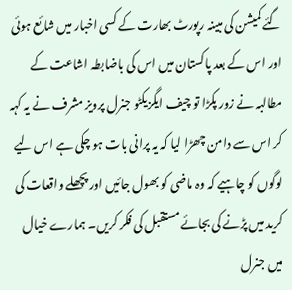گئے کمیشن کی مبینہ رپورٹ بھارت کے کسی اخبار میں شائع ہوئی اور اس کے بعد پاکستان میں اس کی باضابطہ اشاعت کے مطالبہ نے زور پکڑا تو چیف ایگزیکٹو جنرل پرویز مشرف نے یہ کہہ کر اس سے دامن چھڑا لیا کہ یہ پرانی بات ہو چکی ہے اس لیے لوگوں کو چاہیے کہ وہ ماضی کو بھول جائیں اور پچھلے واقعات کی کرید میں پڑنے کی بجائے مستقبل کی فکر کریں۔ ہمارے خیال میں جنرل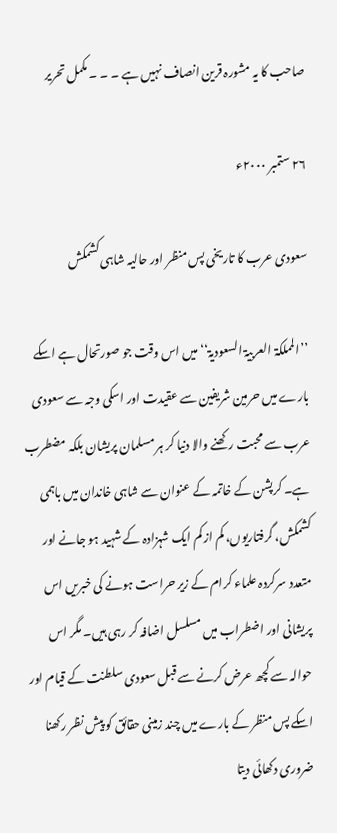صاحب کا یہ مشورہ قرین انصاف نہیں ہے ۔ ۔ ۔ مکمل تحریر

۲۶ ستمبر ۲۰۰۰ء

سعودی عرب کا تاریخی پس منظر اور حالیہ شاہی کشمکش

’’المملکۃ العربیۃ السعودیۃ‘‘ میں اس وقت جو صورتحال ہے اسکے بارے میں حرمین شریفین سے عقیدت اور اسکی وجہ سے سعودی عرب سے محبت رکھنے والا دنیا کر ہر مسلمان پریشان بلکہ مضطرب ہے۔ کرپشن کے خاتمہ کے عنوان سے شاہی خاندان میں باہمی کشمکش، گرفتاریوں، کم از کم ایک شہزادہ کے شہید ہو جانے اور متعدد سرکردہ علماء کرام کے زیر حراست ہونے کی خبریں اس پریشانی اور اضطراب میں مسلسل اضافہ کر رہی ہیں۔ مگر اس حوالہ سے کچھ عرض کرنے سے قبل سعودی سلطنت کے قیام اور اسکے پس منظر کے بارے میں چند زمینی حقائق کو پیش نظر رکھنا ضروری دکھائی دیتا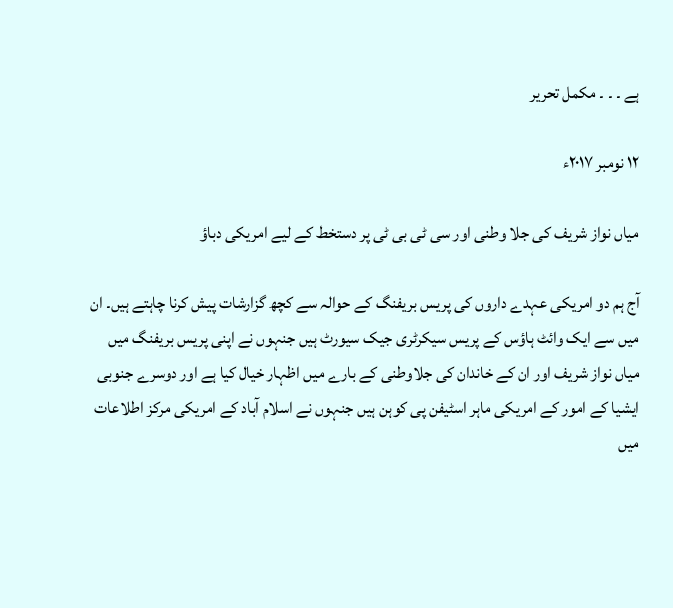ہے ۔ ۔ ۔ مکمل تحریر

۱۲ نومبر ۲۰۱۷ء

میاں نواز شریف کی جلا وطنی اور سی ٹی بی ٹی پر دستخط کے لیے امریکی دباؤ

آج ہم دو امریکی عہدے داروں کی پریس بریفنگ کے حوالہ سے کچھ گزارشات پیش کرنا چاہتے ہیں۔ ان میں سے ایک وائٹ ہاؤس کے پریس سیکرٹری جیک سیورٹ ہیں جنہوں نے اپنی پریس بریفنگ میں میاں نواز شریف اور ان کے خاندان کی جلاوطنی کے بارے میں اظہار خیال کیا ہے اور دوسرے جنوبی ایشیا کے امور کے امریکی ماہر اسٹیفن پی کوہن ہیں جنہوں نے اسلام آباد کے امریکی مرکز اطلاعات میں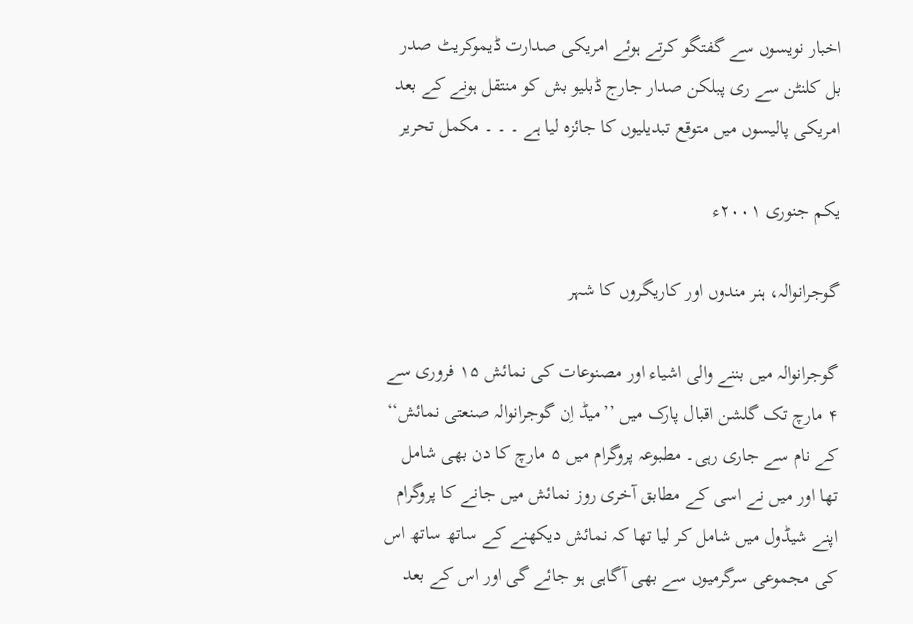اخبار نویسوں سے گفتگو کرتے ہوئے امریکی صدارت ڈیموکریٹ صدر بل کلنٹن سے ری پبلکن صدار جارج ڈبلیو بش کو منتقل ہونے کے بعد امریکی پالیسوں میں متوقع تبدیلیوں کا جائزہ لیا ہے ۔ ۔ ۔ مکمل تحریر

یکم جنوری ۲۰۰۱ء

گوجرانوالہ، ہنر مندوں اور کاریگروں کا شہر

گوجرانوالہ میں بننے والی اشیاء اور مصنوعات کی نمائش ۱۵ فروری سے ۴ مارچ تک گلشن اقبال پارک میں ’’میڈ اِن گوجرانوالہ صنعتی نمائش‘‘ کے نام سے جاری رہی۔ مطبوعہ پروگرام میں ۵ مارچ کا دن بھی شامل تھا اور میں نے اسی کے مطابق آخری روز نمائش میں جانے کا پروگرام اپنے شیڈول میں شامل کر لیا تھا کہ نمائش دیکھنے کے ساتھ ساتھ اس کی مجموعی سرگرمیوں سے بھی آگاہی ہو جائے گی اور اس کے بعد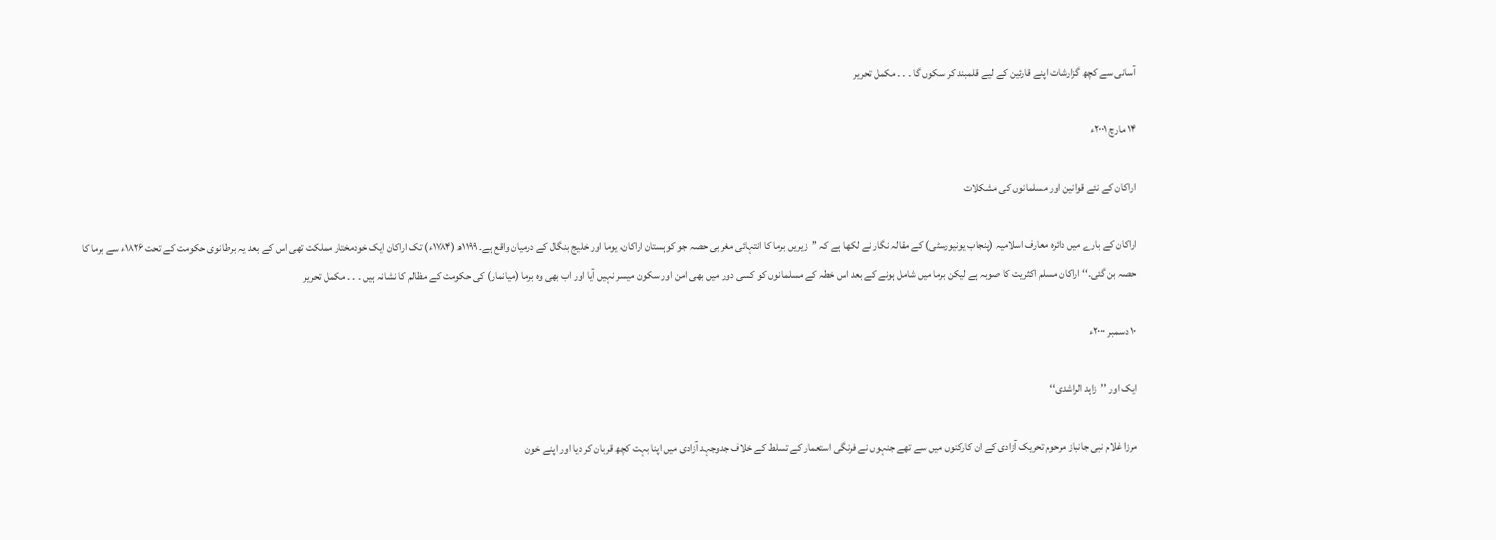آسانی سے کچھ گزارشات اپنے قارئین کے لیے قلمبند کر سکوں گا ۔ ۔ ۔ مکمل تحریر

۱۴ مارچ ۲۰۰۱ء

اراکان کے نئے قوانین اور مسلمانوں کی مشکلات

اراکان کے بارے میں دائرہ معارف اسلامیہ (پنجاب یونیورسٹی) کے مقالہ نگار نے لکھا ہے کہ ’’زیریں برما کا انتہائی مغربی حصہ جو کوہستان اراکان، یوما اور خلیج بنگال کے درمیان واقع ہے۔ ۱۱۹۹ھ (۱۷۸۴ء) تک اراکان ایک خودمختار مملکت تھی اس کے بعد یہ برطانوی حکومت کے تحت ۱۸۲۶ء سے برما کا حصہ بن گئی۔‘‘ اراکان مسلم اکثریت کا صوبہ ہے لیکن برما میں شامل ہونے کے بعد اس خطہ کے مسلمانوں کو کسی دور میں بھی امن اور سکون میسر نہیں آیا اور اب بھی وہ برما (میانمار) کی حکومت کے مظالم کا نشانہ ہیں ۔ ۔ ۔ مکمل تحریر

۱۰ دسمبر ۲۰۰۰ء

ایک اور ’’زاہد الراشدی‘‘

مرزا غلام نبی جانباز مرحوم تحریک آزادی کے ان کارکنوں میں سے تھے جنہوں نے فرنگی استعمار کے تسلط کے خلاف جدوجہد آزادی میں اپنا بہت کچھ قربان کر دیا اور اپنے خون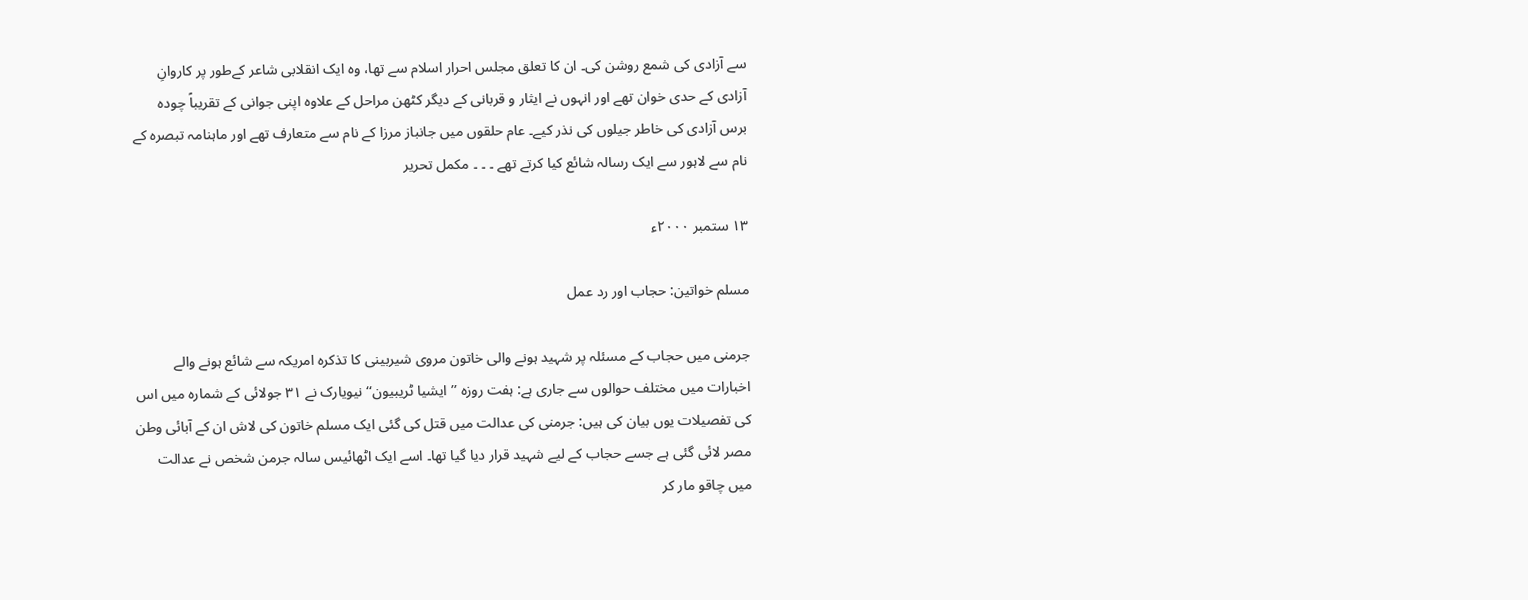سے آزادی کی شمع روشن کی۔ ان کا تعلق مجلس احرار اسلام سے تھا، وہ ایک انقلابی شاعر کےطور پر کاروانِ آزادی کے حدی خوان تھے اور انہوں نے ایثار و قربانی کے دیگر کٹھن مراحل کے علاوہ اپنی جوانی کے تقریباً چودہ برس آزادی کی خاطر جیلوں کی نذر کیے۔ عام حلقوں میں جانباز مرزا کے نام سے متعارف تھے اور ماہنامہ تبصرہ کے نام سے لاہور سے ایک رسالہ شائع کیا کرتے تھے ۔ ۔ ۔ مکمل تحریر

۱۳ ستمبر ۲۰۰۰ء

مسلم خواتین: حجاب اور رد عمل

جرمنی میں حجاب کے مسئلہ پر شہید ہونے والی خاتون مروی شیربینی کا تذکرہ امریکہ سے شائع ہونے والے اخبارات میں مختلف حوالوں سے جاری ہے: ہفت روزہ ’’ایشیا ٹریبیون‘‘ نیویارک نے ۳۱ جولائی کے شمارہ میں اس کی تفصیلات یوں بیان کی ہیں: جرمنی کی عدالت میں قتل کی گئی ایک مسلم خاتون کی لاش ان کے آبائی وطن مصر لائی گئی ہے جسے حجاب کے لیے شہید قرار دیا گیا تھا۔ اسے ایک اٹھائیس سالہ جرمن شخص نے عدالت میں چاقو مار کر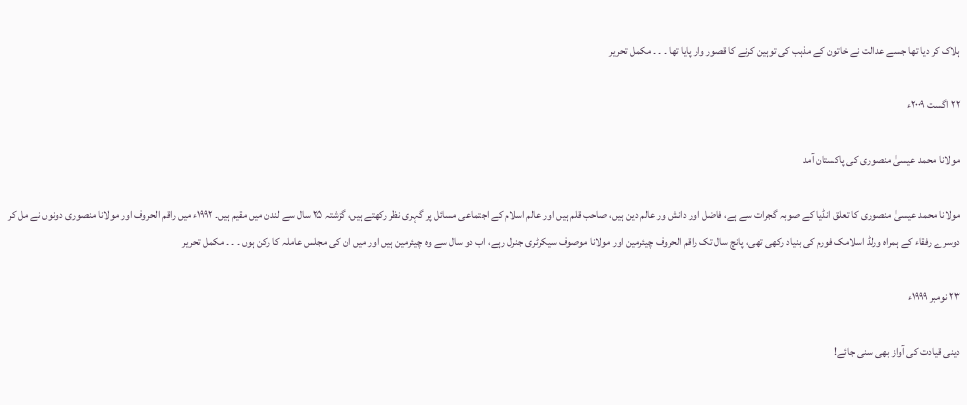ہلاک کر دیا تھا جسے عدالت نے خاتون کے مذہب کی توہین کرنے کا قصور وار پایا تھا ۔ ۔ ۔ مکمل تحریر

۲۲ اگست ۲۰۰۹ء

مولانا محمد عیسیٰ منصوری کی پاکستان آمد

مولانا محمد عیسیٰ منصوری کا تعلق انڈیا کے صوبہ گجرات سے ہے، فاضل اور دانش ور عالم دین ہیں، صاحب قلم ہیں اور عالم اسلام کے اجتماعی مسائل پر گہری نظر رکھتے ہیں، گزشتہ ۲۵ سال سے لندن میں مقیم ہیں۔ ۱۹۹۲ء میں راقم الحروف اور مولانا منصوری دونوں نے مل کر دوسرے رفقاء کے ہمراہ ورلڈ اسلامک فورم کی بنیاد رکھی تھی، پانچ سال تک راقم الحروف چیئرمین اور مولانا موصوف سیکرٹری جنرل رہے، اب دو سال سے وہ چیئرمین ہیں اور میں ان کی مجلس عاملہ کا رکن ہوں ۔ ۔ ۔ مکمل تحریر

۲۳ نومبر ۱۹۹۹ء

دینی قیادت کی آواز بھی سنی جائے!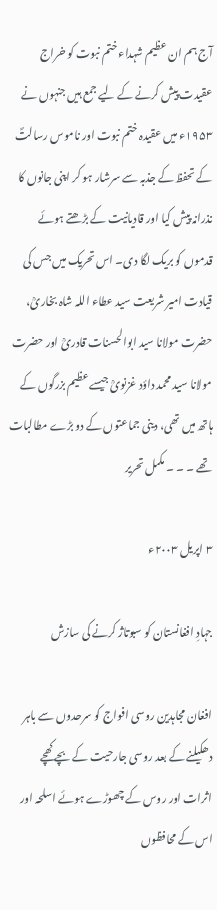آج ہم ان عظیم شہداء ختم نبوت کو خراج عقیدت پیش کرنے کے لیے جمع ہیں جنہوں نے ۱۹۵۳ء میں عقیدہ ختم نبوت اور ناموس رسالتؐ کے تحفظ کے جذبہ سے سرشار ہو کر اپنی جانوں کا نذرانہ پیش کیا اور قادیانیت کے بڑھتے ہوئے قدموں کو بریک لگا دی۔ اس تحریک میں جس کی قیادت امیر شریعت سید عطاء اللہ شاہ بخاریؒ، حضرت مولانا سید ابوالحسنات قادریؒ اور حضرت مولانا سید محمد داؤد غزنویؒ جیسے عظیم بزرگوں کے ہاتھ میں تھی، دینی جماعتوں کے دو بڑے مطالبات تھے ۔ ۔ ۔ مکمل تحریر

۳ اپریل ۲۰۰۳ء

جہادِ افغانستان کو سبوتاژ کرنے کی سازش

افغان مجاہدین روسی افواج کو سرحدوں سے باہر دھکیلنے کے بعد روسی جارحیت کے بچے کھچے اثرات اور روس کے چھوڑے ہوئے اسلحہ اور اس کے محافظوں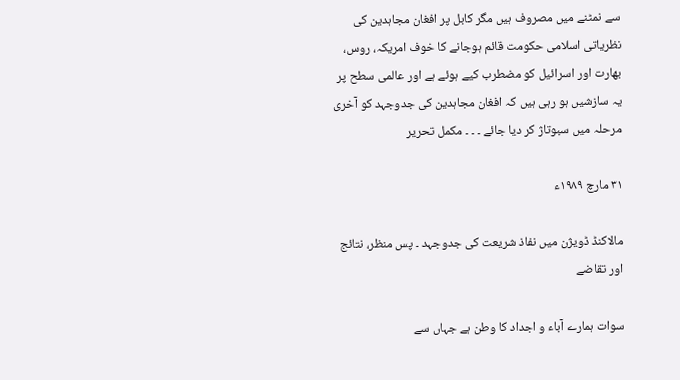سے نمٹنے میں مصروف ہیں مگر کابل پر افغان مجاہدین کی نظریاتی اسلامی حکومت قائم ہوجانے کا خوف امریکہ، روس، بھارت اور اسرائیل کو مضطرب کیے ہوئے ہے اور عالمی سطح پر یہ سازشیں ہو رہی ہیں کہ افغان مجاہدین کی جدوجہد کو آخری مرحلہ میں سبوتاژ کر دیا جائے ۔ ۔ ۔ مکمل تحریر

۳۱ مارچ ۱۹۸۹ء

مالاکنڈ ڈویژن میں نفاذ شریعت کی جدوجہد ۔ پس منظر، نتائج اور تقاضے

سوات ہمارے آباء و اجداد کا وطن ہے جہاں سے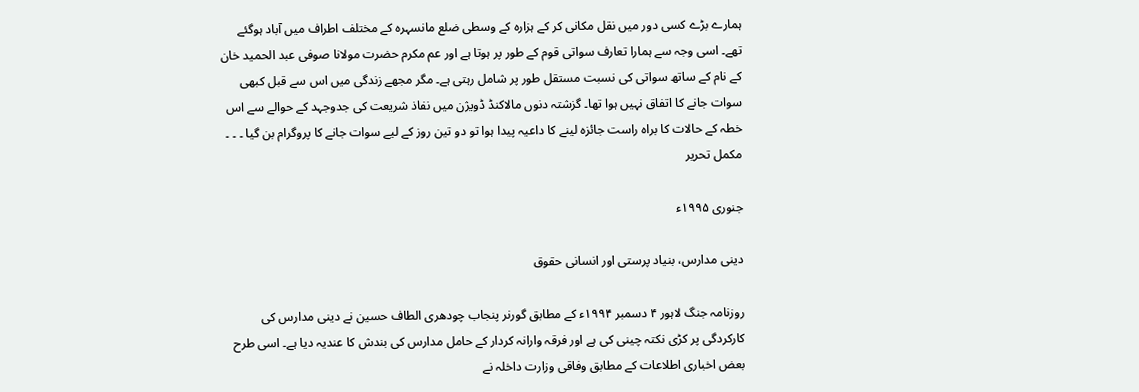ہمارے بڑے کسی دور میں نقل مکانی کر کے ہزارہ کے وسطی ضلع مانسہرہ کے مختلف اطراف میں آباد ہوگئے تھے۔ اسی وجہ سے ہمارا تعارف سواتی قوم کے طور پر ہوتا ہے اور عم مکرم حضرت مولانا صوفی عبد الحمید خان کے نام کے ساتھ سواتی کی نسبت مستقل طور پر شامل رہتی ہے۔ مگر مجھے زندگی میں اس سے قبل کبھی سوات جانے کا اتفاق نہیں ہوا تھا۔ گزشتہ دنوں مالاکنڈ ڈویژن میں نفاذ شریعت کی جدوجہد کے حوالے سے اس خطہ کے حالات کا براہ راست جائزہ لینے کا داعیہ پیدا ہوا تو دو تین روز کے لیے سوات جانے کا پروگرام بن گیا ۔ ۔ ۔ مکمل تحریر

جنوری ۱۹۹۵ء

دینی مدارس، بنیاد پرستی اور انسانی حقوق

روزنامہ جنگ لاہور ۴ دسمبر ۱۹۹۴ء کے مطابق گورنر پنجاب چودھری الطاف حسین نے دینی مدارس کی کارکردگی پر کڑی نکتہ چینی کی ہے اور فرقہ وارانہ کردار کے حامل مدارس کی بندش کا عندیہ دیا ہے۔ اسی طرح بعض اخباری اطلاعات کے مطابق وفاقی وزارت داخلہ نے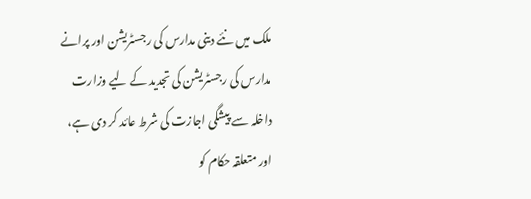ملک میں نئے دینی مدارس کی رجسٹریشن اور پرانے مدارس کی رجسٹریشن کی تجدید کے لیے وزارت داخلہ سے پیشگی اجازت کی شرط عائد کر دی ہے، اور متعلقہ حکام کو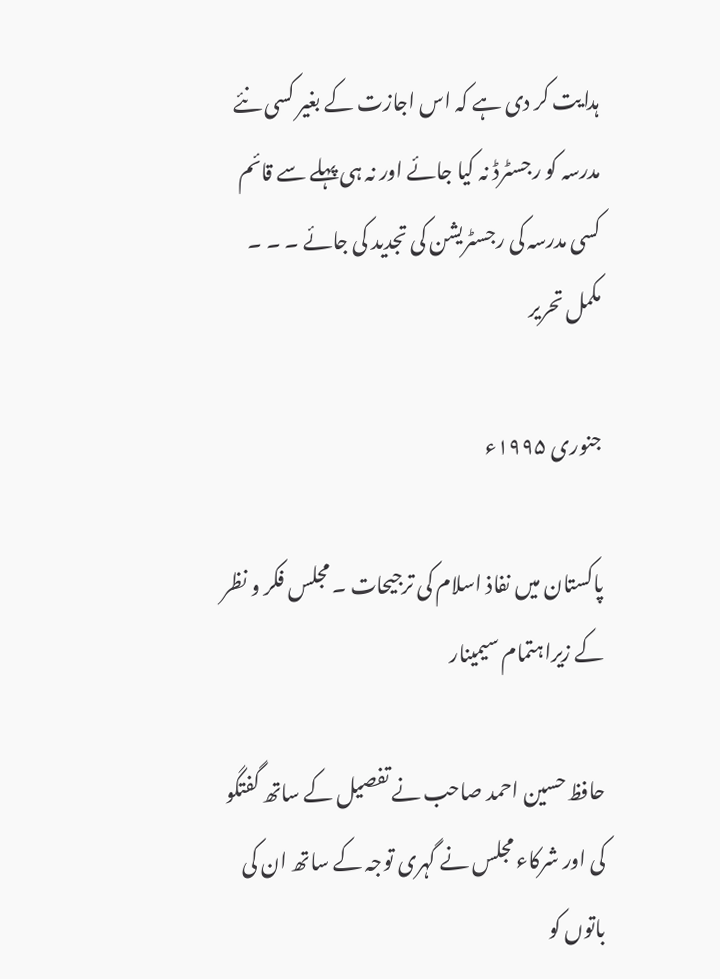ہدایت کر دی ہے کہ اس اجازت کے بغیر کسی نئے مدرسہ کو رجسٹرڈ نہ کیا جائے اور نہ ہی پہلے سے قائم کسی مدرسہ کی رجسٹریشن کی تجدید کی جائے ۔ ۔ ۔ مکمل تحریر

جنوری ۱۹۹۵ء

پاکستان میں نفاذ اسلام کی ترجیحات ۔ مجلس فکر و نظر کے زیراہتمام سیمینار

حافظ حسین احمد صاحب نے تفصیل کے ساتھ گفتگو کی اور شرکاء مجلس نے گہری توجہ کے ساتھ ان کی باتوں کو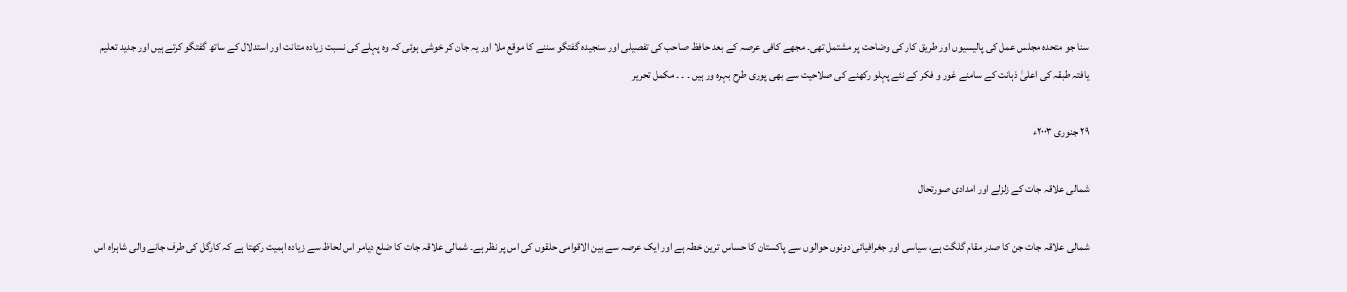سنا جو متحدہ مجلس عمل کی پالیسیوں اور طریق کار کی وضاحت پر مشتمل تھی۔ مجھے کافی عرصہ کے بعد حافظ صاحب کی تفصیلی اور سنجیدہ گفتگو سننے کا موقع ملا اور یہ جان کر خوشی ہوئی کہ وہ پہلے کی نسبت زیادہ متانت اور استدلال کے ساتھ گفتگو کرتے ہیں اور جدید تعلیم یافتہ طبقہ کی اعلیٰ ذہانت کے سامنے غور و فکر کے نئے پہلو رکھنے کی صلاحیت سے بھی پوری طرح بہرہ ور ہیں ۔ ۔ ۔ مکمل تحریر

۲۹ جنوری ۲۰۰۳ء

شمالی علاقہ جات کے زلزلے اور امدادی صورتحال

شمالی علاقہ جات جن کا صدر مقام گلگت ہے، سیاسی اور جغرافیائی دونوں حوالوں سے پاکستان کا حساس ترین خطہ ہے اور ایک عرصہ سے بین الاقوامی حلقوں کی اس پر نظر ہے۔ شمالی علاقہ جات کا ضلع دیامر اس لحاظ سے زیادہ اہمیت رکھتا ہے کہ کارگل کی طرف جانے والی شاہراہ اس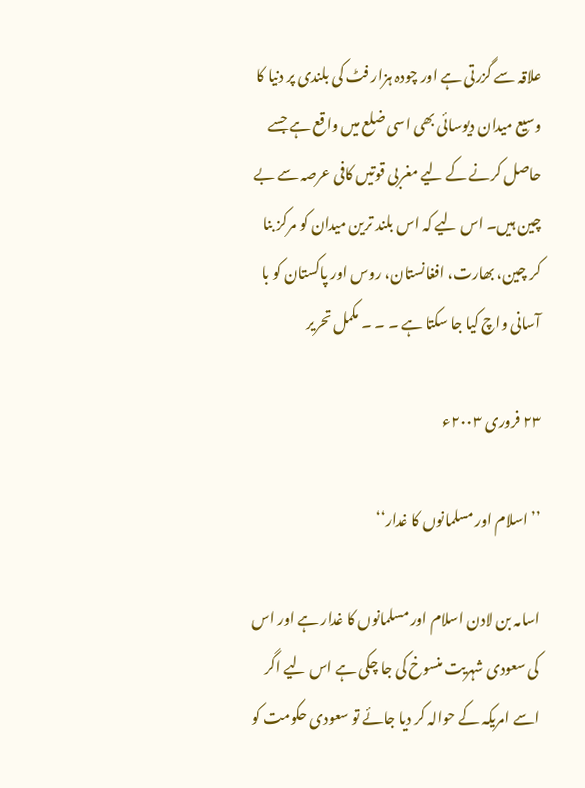علاقہ سے گزرتی ہے اور چودہ ہزار فٹ کی بلندی پر دنیا کا وسیع میدان دیوسائی بھی اسی ضلع میں واقع ہے جسے حاصل کرنے کے لیے مغربی قوتیں کافی عرصہ سے بے چین ہیں۔ اس لیے کہ اس بلند ترین میدان کو مرکز بنا کر چین، بھارت، افغانستان، روس اور پاکستان کو با آسانی واچ کیا جا سکتا ہے ۔ ۔ ۔ مکمل تحریر

۲۳ فروری ۲۰۰۳ء

’’اسلام اور مسلمانوں کا غدار‘‘

اسامہ بن لادن اسلام اور مسلمانوں کا غدار ہے اور اس کی سعودی شہریت منسوخ کی جا چکی ہے اس لیے اگر اسے امریکہ کے حوالہ کر دیا جائے تو سعودی حکومت کو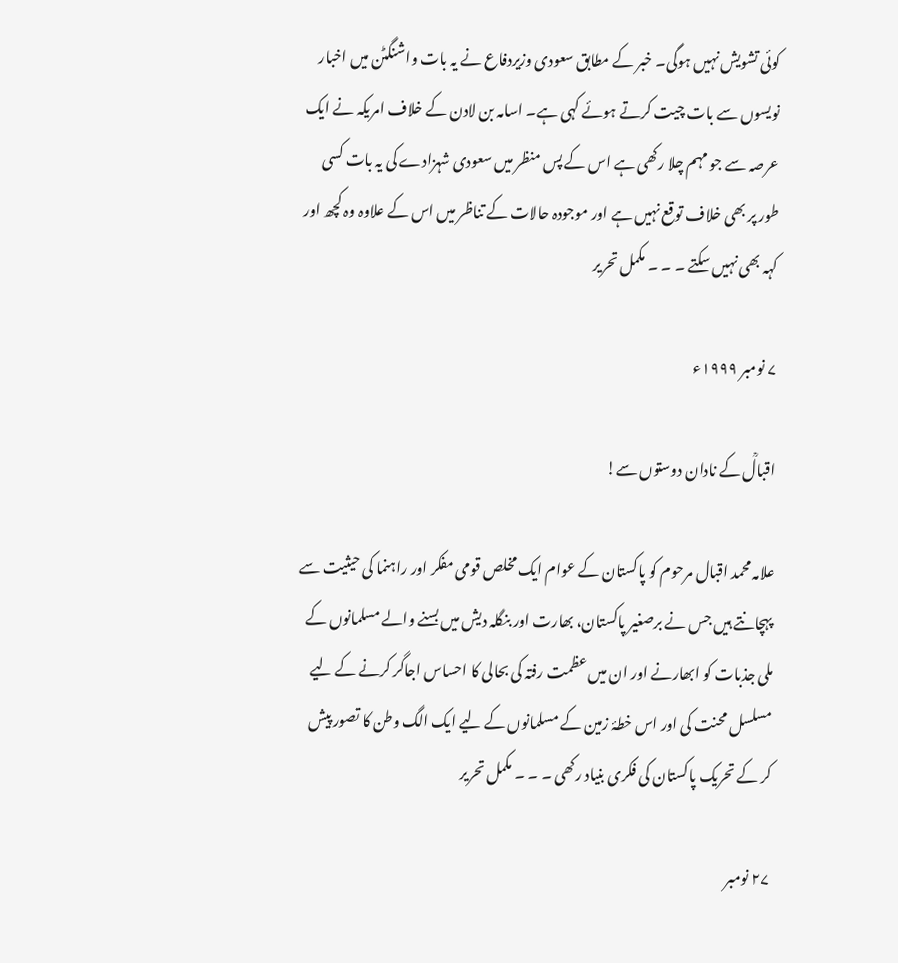کوئی تشویش نہیں ہوگی۔ خبر کے مطابق سعودی وزیردفاع نے یہ بات واشنگٹن میں اخبار نویسوں سے بات چیت کرتے ہوئے کہی ہے۔ اسامہ بن لادن کے خلاف امریکہ نے ایک عرصہ سے جو مہم چلا رکھی ہے اس کے پس منظر میں سعودی شہزادے کی یہ بات کسی طور پر بھی خلاف توقع نہیں ہے اور موجودہ حالات کے تناظر میں اس کے علاوہ وہ کچھ اور کہہ بھی نہیں سکتے ۔ ۔ ۔ مکمل تحریر

۷ نومبر ۱۹۹۹ء

اقبالؒ کے نادان دوستوں سے!

علامہ محمد اقبال مرحوم کو پاکستان کے عوام ایک مخلص قومی مفکر اور راہنما کی حیثیت سے پہچانتے ہیں جس نے برصغیر پاکستان، بھارت اور بنگلہ دیش میں بسنے والے مسلمانوں کے ملی جذبات کو ابھارنے اور ان میں عظمت رفتہ کی بحالی کا احساس اجاگر کرنے کے لیے مسلسل محنت کی اور اس خطۂ زمین کے مسلمانوں کے لیے ایک الگ وطن کا تصور پیش کر کے تحریک پاکستان کی فکری بنیاد رکھی ۔ ۔ ۔ مکمل تحریر

۲۷ نومبر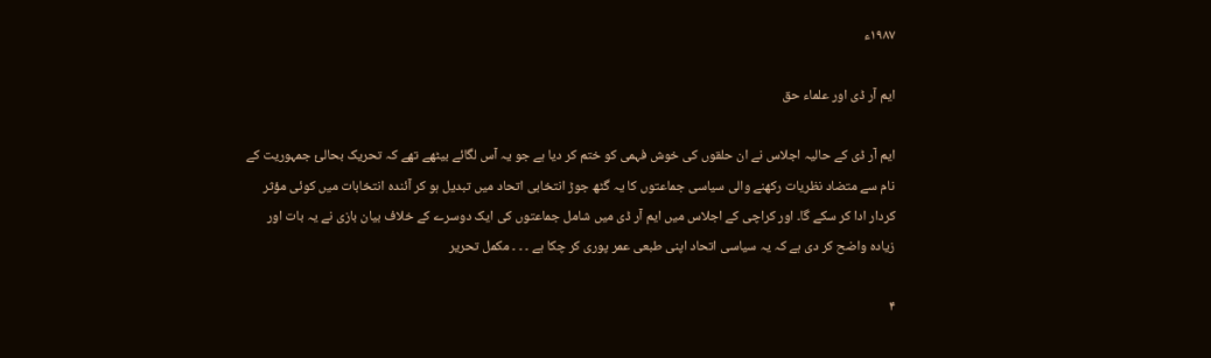۱۹۸۷ء

ایم آر ڈی اور علماء حق

ایم آر ڈی کے حالیہ اجلاس نے ان حلقوں کی خوش فہمی کو ختم کر دیا ہے جو یہ آس لگائے بیٹھے تھے کہ تحریک بحالیٔ جمہوریت کے نام سے متضاد نظریات رکھنے والی سیاسی جماعتوں کا یہ گٹھ جوڑ انتخابی اتحاد میں تبدیل ہو کر آئندہ انتخابات میں کوئی مؤثر کردار ادا کر سکے گا۔ اور کراچی کے اجلاس میں ایم آر ڈی میں شامل جماعتوں کی ایک دوسرے کے خلاف بیان بازی نے یہ بات اور زیادہ واضح کر دی ہے کہ یہ سیاسی اتحاد اپنی طبعی عمر پوری کر چکا ہے ۔ ۔ ۔ مکمل تحریر

۴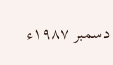دسمبر ۱۹۸۷ء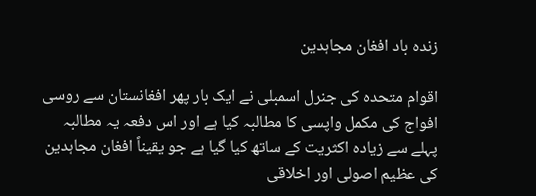زندہ باد افغان مجاہدین

اقوام متحدہ کی جنرل اسمبلی نے ایک بار پھر افغانستان سے روسی افواج کی مکمل واپسی کا مطالبہ کیا ہے اور اس دفعہ یہ مطالبہ پہلے سے زیادہ اکثریت کے ساتھ کیا گیا ہے جو یقیناً افغان مجاہدین کی عظیم اصولی اور اخلاقی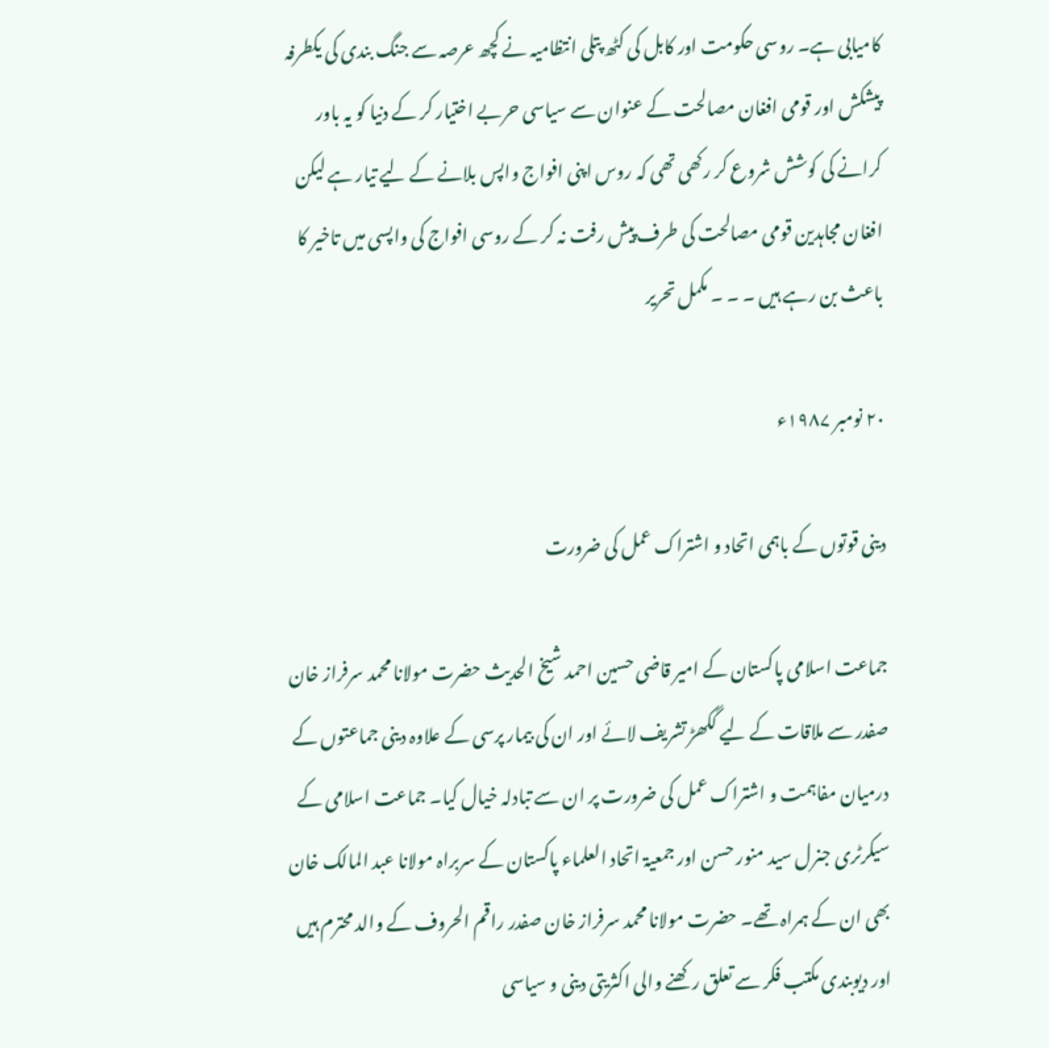کامیابی ہے۔ روسی حکومت اور کابل کی کٹھ پتلی انتظامیہ نے کچھ عرصہ سے جنگ بندی کی یکطرفہ پیشکش اور قومی افغان مصالحت کے عنوان سے سیاسی حربے اختیار کر کے دنیا کو یہ باور کرانے کی کوشش شروع کر رکھی تھی کہ روس اپنی افواج واپس بلانے کے لیے تیار ہے لیکن افغان مجاہدین قومی مصالحت کی طرف پیش رفت نہ کر کے روسی افواج کی واپسی میں تاخیر کا باعث بن رہے ہیں ۔ ۔ ۔ مکمل تحریر

۲۰ نومبر ۱۹۸۷ء

دینی قوتوں کے باہمی اتحاد و اشتراک عمل کی ضرورت

جماعت اسلامی پاکستان کے امیر قاضی حسین احمد شیخ الحدیث حضرت مولانا محمد سرفراز خان صفدر سے ملاقات کے لیے گکھڑ تشریف لائے اور ان کی بیمار پرسی کے علاوہ دینی جماعتوں کے درمیان مفاہمت و اشتراک عمل کی ضرورت پر ان سے تبادلہ خیال کیا۔ جماعت اسلامی کے سیکرٹری جنرل سید منور حسن اور جمعیۃ اتحاد العلماء پاکستان کے سربراہ مولانا عبد المالک خان بھی ان کے ہمراہ تھے۔ حضرت مولانا محمد سرفراز خان صفدر راقم الحروف کے والد محترم ہیں اور دیوبندی مکتب فکر سے تعلق رکھنے والی اکثریتی دینی و سیاسی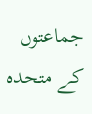جماعتوں کے متحدہ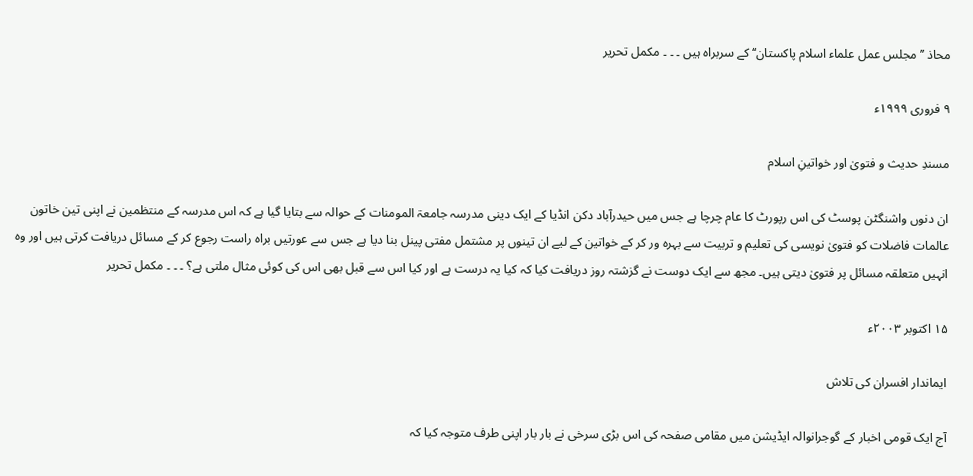محاذ ’’مجلس عمل علماء اسلام پاکستان‘‘ کے سربراہ ہیں ۔ ۔ ۔ مکمل تحریر

۹ فروری ۱۹۹۹ء

مسندِ حدیث و فتویٰ اور خواتینِ اسلام

ان دنوں واشنگٹن پوسٹ کی اس رپورٹ کا عام چرچا ہے جس میں حیدرآباد دکن انڈیا کے ایک دینی مدرسہ جامعۃ المومنات کے حوالہ سے بتایا گیا ہے کہ اس مدرسہ کے منتظمین نے اپنی تین خاتون عالمات فاضلات کو فتویٰ نویسی کی تعلیم و تربیت سے بہرہ ور کر کے خواتین کے لیے ان تینوں پر مشتمل مفتی پینل بنا دیا ہے جس سے عورتیں براہ راست رجوع کر کے مسائل دریافت کرتی ہیں اور وہ انہیں متعلقہ مسائل پر فتویٰ دیتی ہیں۔ مجھ سے ایک دوست نے گزشتہ روز دریافت کیا کہ کیا یہ درست ہے اور کیا اس سے قبل بھی اس کی کوئی مثال ملتی ہے؟ ۔ ۔ ۔ مکمل تحریر

۱۵ اکتوبر ۲۰۰۳ء

ایماندار افسران کی تلاش

آج ایک قومی اخبار کے گوجرانوالہ ایڈیشن میں مقامی صفحہ کی اس بڑی سرخی نے بار بار اپنی طرف متوجہ کیا کہ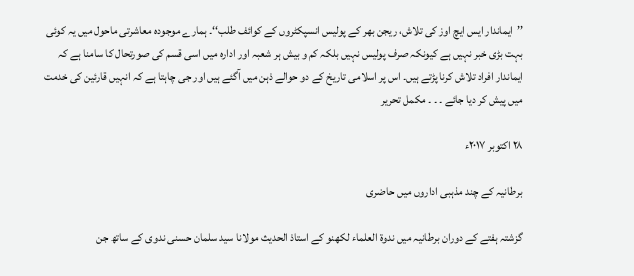’’ایماندار ایس ایچ اوز کی تلاش، ریجن بھر کے پولیس انسپکٹروں کے کوائف طلب‘‘۔ ہمارے موجودہ معاشرتی ماحول میں یہ کوئی بہت بڑی خبر نہیں ہے کیونکہ صرف پولیس نہیں بلکہ کم و بیش ہر شعبہ اور ادارہ میں اسی قسم کی صورتحال کا سامنا ہے کہ ایماندار افراد تلاش کرنا پڑتے ہیں۔ اس پر اسلامی تاریخ کے دو حوالے ذہن میں آگئے ہیں اور جی چاہتا ہے کہ انہیں قارئین کی خدمت میں پیش کر دیا جائے ۔ ۔ ۔ مکمل تحریر

۲۸ اکتوبر ۲۰۱۷ء

برطانیہ کے چند مذہبی اداروں میں حاضری

گزشتہ ہفتے کے دوران برطانیہ میں ندوۃ العلماء لکھنو کے استاذ الحدیث مولانا سید سلمان حسنی ندوی کے ساتھ جن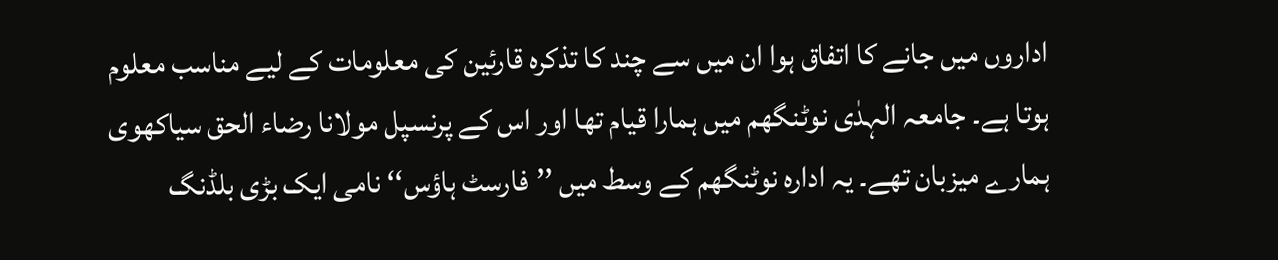اداروں میں جانے کا اتفاق ہوا ان میں سے چند کا تذکرہ قارئین کی معلومات کے لیے مناسب معلوم ہوتا ہے۔ جامعہ الہدٰی نوٹنگھم میں ہمارا قیام تھا اور اس کے پرنسپل مولانا رضاء الحق سیاکھوی ہمارے میزبان تھے۔ یہ ادارہ نوٹنگھم کے وسط میں ’’فارسٹ ہاؤس‘‘ نامی ایک بڑی بلڈنگ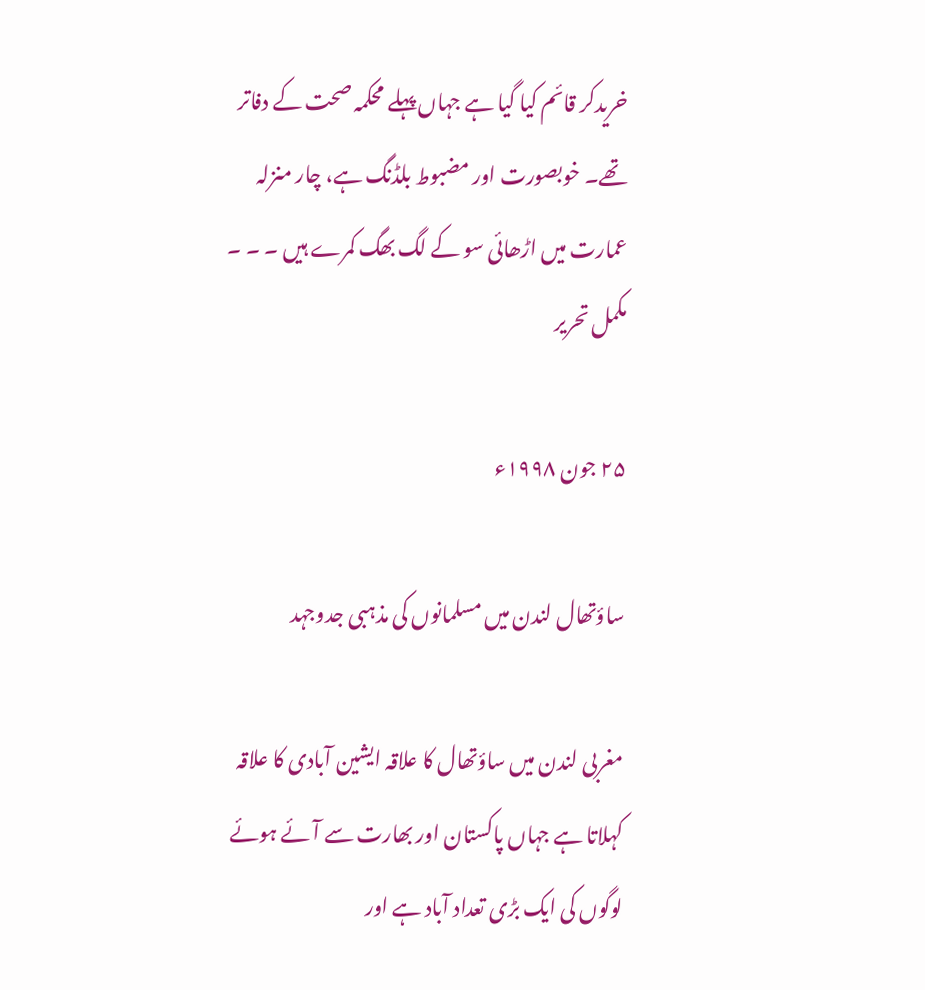خریدکر قائم کیا گیا ہے جہاں پہلے محکمہ صحت کے دفاتر تھے۔ خوبصورت اور مضبوط بلڈنگ ہے، چار منزلہ عمارت میں اڑھائی سو کے لگ بھگ کمرے ہیں ۔ ۔ ۔ مکمل تحریر

۲۵ جون ۱۹۹۸ء

ساؤتھال لندن میں مسلمانوں کی مذہبی جدوجہد

مغربی لندن میں ساؤتھال کا علاقہ ایشین آبادی کا علاقہ کہلاتا ہے جہاں پاکستان اور بھارت سے آئے ہوئے لوگوں کی ایک بڑی تعداد آباد ہے اور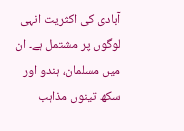آبادی کی اکثریت انہی لوگوں پر مشتمل ہے۔ ان میں مسلمان، ہندو اور سکھ تینوں مذاہب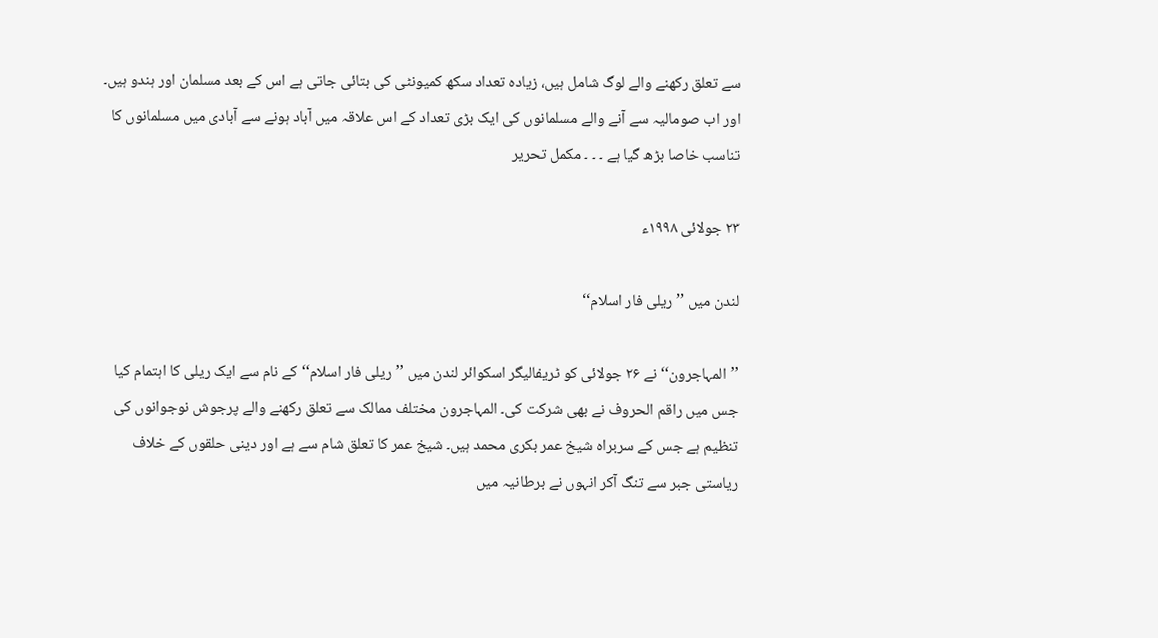سے تعلق رکھنے والے لوگ شامل ہیں، زیادہ تعداد سکھ کمیونٹی کی بتائی جاتی ہے اس کے بعد مسلمان اور ہندو ہیں۔ اور اب صومالیہ سے آنے والے مسلمانوں کی ایک بڑی تعداد کے اس علاقہ میں آباد ہونے سے آبادی میں مسلمانوں کا تناسب خاصا بڑھ گیا ہے ۔ ۔ ۔ مکمل تحریر

۲۳ جولائی ۱۹۹۸ء

لندن میں ’’ریلی فار اسلام‘‘

’’المہاجرون‘‘ نے ۲۶ جولائی کو ٹریفالیگر اسکوائر لندن میں ’’ریلی فار اسلام‘‘ کے نام سے ایک ریلی کا اہتمام کیا جس میں راقم الحروف نے بھی شرکت کی۔ المہاجرون مختلف ممالک سے تعلق رکھنے والے پرجوش نوجوانوں کی تنظیم ہے جس کے سربراہ شیخ عمر بکری محمد ہیں۔ شیخ عمر کا تعلق شام سے ہے اور دینی حلقوں کے خلاف ریاستی جبر سے تنگ آکر انہوں نے برطانیہ میں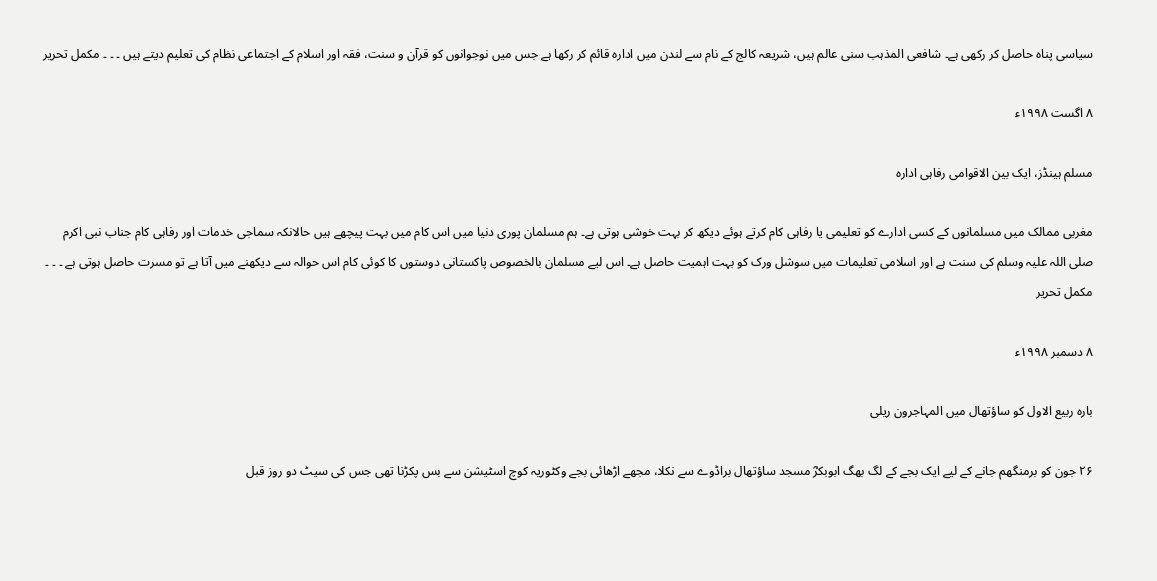سیاسی پناہ حاصل کر رکھی ہے۔ شافعی المذہب سنی عالم ہیں، شریعہ کالج کے نام سے لندن میں ادارہ قائم کر رکھا ہے جس میں نوجوانوں کو قرآن و سنت، فقہ اور اسلام کے اجتماعی نظام کی تعلیم دیتے ہیں ۔ ۔ ۔ مکمل تحریر

۸ اگست ۱۹۹۸ء

مسلم ہینڈز، ایک بین الاقوامی رفاہی ادارہ

مغربی ممالک میں مسلمانوں کے کسی ادارے کو تعلیمی یا رفاہی کام کرتے ہوئے دیکھ کر بہت خوشی ہوتی ہے۔ ہم مسلمان پوری دنیا میں اس کام میں بہت پیچھے ہیں حالانکہ سماجی خدمات اور رفاہی کام جناب نبی اکرم صلی اللہ علیہ وسلم کی سنت ہے اور اسلامی تعلیمات میں سوشل ورک کو بہت اہمیت حاصل ہے۔ اس لیے مسلمان بالخصوص پاکستانی دوستوں کا کوئی کام اس حوالہ سے دیکھنے میں آتا ہے تو مسرت حاصل ہوتی ہے ۔ ۔ ۔ مکمل تحریر

۸ دسمبر ۱۹۹۸ء

بارہ ربیع الاول کو ساؤتھال میں المہاجرون ریلی

۲۶ جون کو برمنگھم جانے کے لیے ایک بجے کے لگ بھگ ابوبکرؓ مسجد ساؤتھال براڈوے سے نکلا، مجھے اڑھائی بجے وکٹوریہ کوچ اسٹیشن سے بس پکڑنا تھی جس کی سیٹ دو روز قبل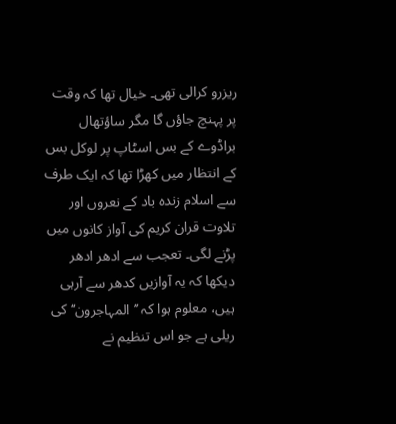ریزرو کرالی تھی۔ خیال تھا کہ وقت پر پہنچ جاؤں گا مگر ساؤتھال براڈوے کے بس اسٹاپ پر لوکل بس کے انتظار میں کھڑا تھا کہ ایک طرف سے اسلام زندہ باد کے نعروں اور تلاوت قران کریم کی آواز کانوں میں پڑنے لگی۔ تعجب سے ادھر ادھر دیکھا کہ یہ آوازیں کدھر سے آرہی ہیں، معلوم ہوا کہ ’’المہاجرون‘‘ کی ریلی ہے جو اس تنظیم نے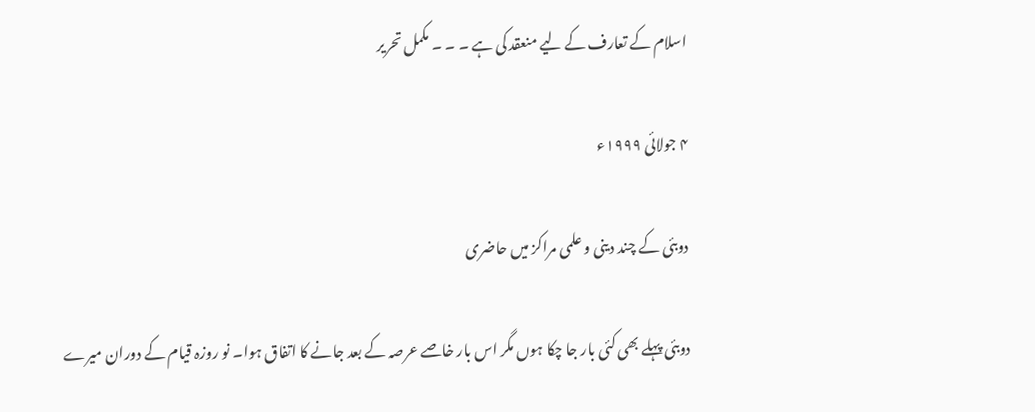اسلام کے تعارف کے لیے منعقد کی ہے ۔ ۔ ۔ مکمل تحریر

۴ جولائی ۱۹۹۹ء

دوبئی کے چند دینی و علمی مراکز میں حاضری

دوبئی پہلے بھی کئی بار جا چکا ہوں مگر اس بار خاصے عرصہ کے بعد جانے کا اتفاق ہوا۔ نو روزہ قیام کے دوران میرے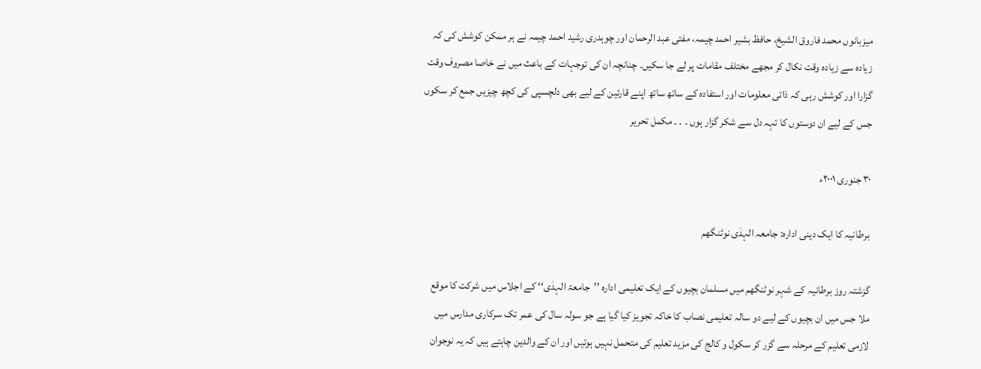میزبانوں محمد فاروق الشیخ، حافظ بشیر احمد چیمہ، مفتی عبد الرحمان اور چوہدری رشید احمد چیمہ نے ہر ممکن کوشش کی کہ زیادہ سے زیادہ وقت نکال کر مجھے مختلف مقامات پر لے جا سکیں۔ چنانچہ ان کی توجہات کے باعث میں نے خاصا مصروف وقت گزارا اور کوشش رہی کہ ذاتی معلومات اور استفادہ کے ساتھ ساتھ اپنے قارئین کے لیے بھی دلچسپی کی کچھ چیزیں جمع کر سکوں جس کے لیے ان دوستوں کا تہہ دل سے شکر گزار ہوں ۔ ۔ ۔ مکمل تحریر

۳۰ جنوری ۲۰۰۱ء

برطانیہ کا ایک دینی ادارہ: جامعہ الہدٰی نوٹنگھم

گزشتہ روز برطانیہ کے شہر نوٹنگھم میں مسلمان بچیوں کے ایک تعلیمی ادارہ ’’جامعۃ الہدٰی‘‘ کے اجلاس میں شرکت کا موقع ملا جس میں ان بچیوں کے لیے دو سالہ تعلیمی نصاب کا خاکہ تجویز کیا گیا ہے جو سولہ سال کی عمر تک سرکاری مدارس میں لازمی تعلیم کے مرحلہ سے گزر کر سکول و کالج کی مزید تعلیم کی متحمل نہیں ہوتیں اور ان کے والدین چاہتے ہیں کہ یہ نوجوان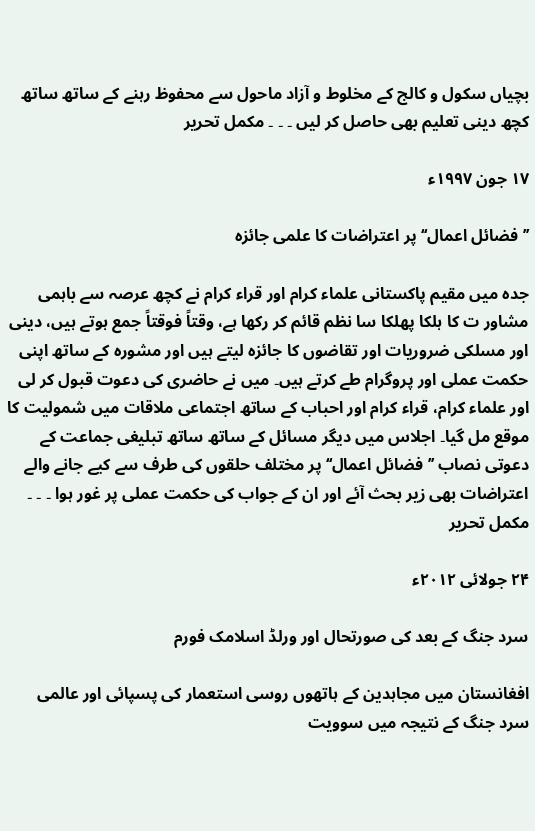بچیاں سکول و کالج کے مخلوط و آزاد ماحول سے محفوظ رہنے کے ساتھ ساتھ کچھ دینی تعلیم بھی حاصل کر لیں ۔ ۔ ۔ مکمل تحریر

۱۷ جون ۱۹۹۷ء

’’فضائل اعمال‘‘ پر اعتراضات کا علمی جائزہ

جدہ میں مقیم پاکستانی علماء کرام اور قراء کرام نے کچھ عرصہ سے باہمی مشاور ت کا ہلکا پھلکا سا نظم قائم کر رکھا ہے، وقتاً فوقتاً جمع ہوتے ہیں، دینی اور مسلکی ضروریات اور تقاضوں کا جائزہ لیتے ہیں اور مشورہ کے ساتھ اپنی حکمت عملی اور پروگرام طے کرتے ہیں۔ میں نے حاضری کی دعوت قبول کر لی اور علماء کرام، قراء کرام اور احباب کے ساتھ اجتماعی ملاقات میں شمولیت کا موقع مل گیا۔ اجلاس میں دیگر مسائل کے ساتھ ساتھ تبلیغی جماعت کے دعوتی نصاب ’’فضائل اعمال‘‘ پر مختلف حلقوں کی طرف سے کیے جانے والے اعتراضات بھی زیر بحث آئے اور ان کے جواب کی حکمت عملی پر غور ہوا ۔ ۔ ۔ مکمل تحریر

۲۴ جولائی ۲۰۱۲ء

سرد جنگ کے بعد کی صورتحال اور ورلڈ اسلامک فورم

افغانستان میں مجاہدین کے ہاتھوں روسی استعمار کی پسپائی اور عالمی سرد جنگ کے نتیجہ میں سوویت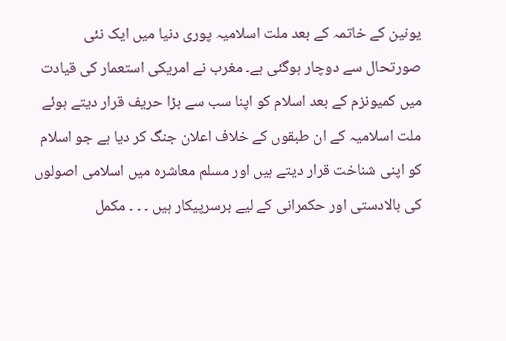یونین کے خاتمہ کے بعد ملت اسلامیہ پوری دنیا میں ایک نئی صورتحال سے دوچار ہوگئی ہے۔ مغرب نے امریکی استعمار کی قیادت میں کمیونزم کے بعد اسلام کو اپنا سب سے بڑا حریف قرار دیتے ہوئے ملت اسلامیہ کے ان طبقوں کے خلاف اعلان جنگ کر دیا ہے جو اسلام کو اپنی شناخت قرار دیتے ہیں اور مسلم معاشرہ میں اسلامی اصولوں کی بالادستی اور حکمرانی کے لیے برسرپیکار ہیں ۔ ۔ ۔ مکمل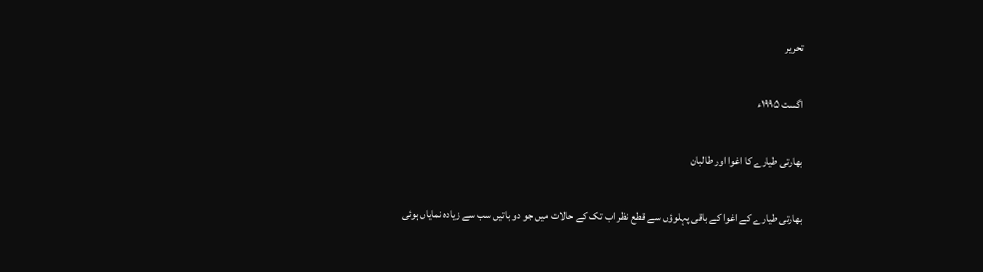تحریر

اگست ۱۹۹۵ء

بھارتی طیارے کا اغوا اور طالبان

بھارتی طیارے کے اغوا کے باقی پہلوؤں سے قطع نظر اب تک کے حالات میں جو دو باتیں سب سے زیادہ نمایاں ہوئی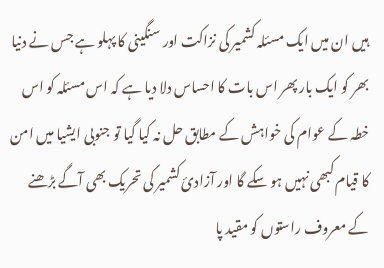ہیں ان میں ایک مسئلہ کشمیر کی نزاکت اور سنگینی کا پہلو ہے جس نے دنیا بھر کو ایک بار پھر اس بات کا احساس دلا دیا ہے کہ اس مسئلہ کو اس خطہ کے عوام کی خواہش کے مطابق حل نہ کیا گیا تو جنوبی ایشیا میں امن کا قیام کبھی نہیں ہو سکے گا اور آزادیٔ کشمیر کی تحریک بھی آگے بڑھنے کے معروف راستوں کو مقید پا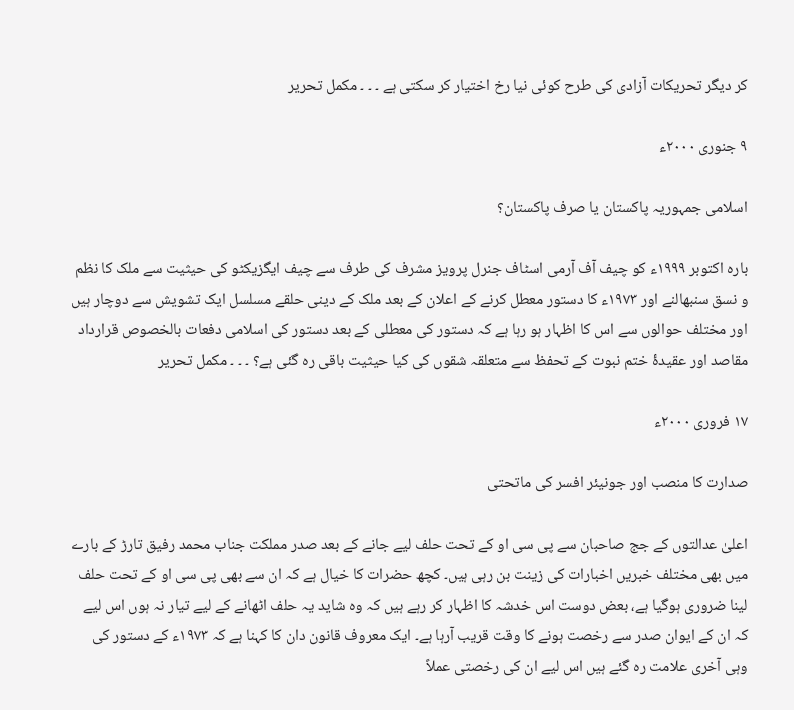کر دیگر تحریکات آزادی کی طرح کوئی نیا رخ اختیار کر سکتی ہے ۔ ۔ ۔ مکمل تحریر

۹ جنوری ۲۰۰۰ء

اسلامی جمہوریہ پاکستان یا صرف پاکستان؟

بارہ اکتوبر ۱۹۹۹ء کو چیف آف آرمی اسٹاف جنرل پرویز مشرف کی طرف سے چیف ایگزیکٹو کی حیثیت سے ملک کا نظم و نسق سنبھالنے اور ۱۹۷۳ء کا دستور معطل کرنے کے اعلان کے بعد ملک کے دینی حلقے مسلسل ایک تشویش سے دوچار ہیں اور مختلف حوالوں سے اس کا اظہار ہو رہا ہے کہ دستور کی معطلی کے بعد دستور کی اسلامی دفعات بالخصوص قرارداد مقاصد اور عقیدۂ ختم نبوت کے تحفظ سے متعلقہ شقوں کی کیا حیثیت باقی رہ گئی ہے؟ ۔ ۔ ۔ مکمل تحریر

۱۷ فروری ۲۰۰۰ء

صدارت کا منصب اور جونیئر افسر کی ماتحتی

اعلیٰ عدالتوں کے جج صاحبان سے پی سی او کے تحت حلف لیے جانے کے بعد صدر مملکت جناب محمد رفیق تارڑ کے بارے میں بھی مختلف خبریں اخبارات کی زینت بن رہی ہیں۔ کچھ حضرات کا خیال ہے کہ ان سے بھی پی سی او کے تحت حلف لینا ضروری ہوگیا ہے، بعض دوست اس خدشہ کا اظہار کر رہے ہیں کہ وہ شاید یہ حلف اٹھانے کے لیے تیار نہ ہوں اس لیے کہ ان کے ایوان صدر سے رخصت ہونے کا وقت قریب آرہا ہے۔ ایک معروف قانون دان کا کہنا ہے کہ ۱۹۷۳ء کے دستور کی وہی آخری علامت رہ گئے ہیں اس لیے ان کی رخصتی عملاً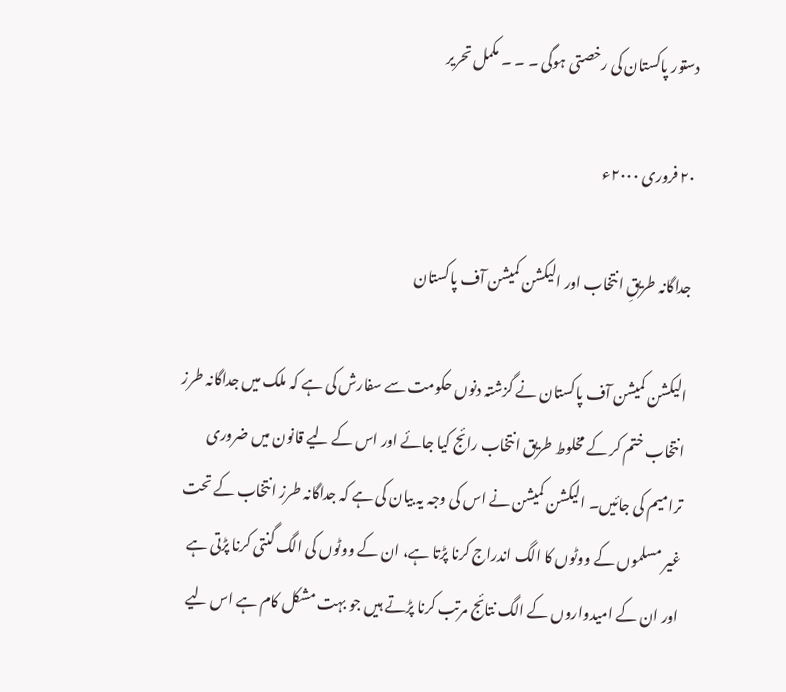دستور پاکستان کی رخصتی ہوگی ۔ ۔ ۔ مکمل تحریر

۲۰ فروری ۲۰۰۰ء

جداگانہ طریقِ انتخاب اور الیکشن کمیشن آف پاکستان

الیکشن کمیشن آف پاکستان نے گزشتہ دنوں حکومت سے سفارش کی ہے کہ ملک میں جداگانہ طرز انتخاب ختم کر کے مخلوط طریق انتخاب رائج کیا جائے اور اس کے لیے قانون میں ضروری ترامیم کی جائیں۔ الیکشن کمیشن نے اس کی وجہ یہ بیان کی ہے کہ جداگانہ طرز انتخاب کے تحت غیر مسلموں کے ووٹوں کا الگ اندراج کرنا پڑتا ہے، ان کے ووٹوں کی الگ گنتی کرنا پڑتی ہے اور ان کے امیدواروں کے الگ نتائج مرتب کرنا پڑتے ہیں جو بہت مشکل کام ہے اس لیے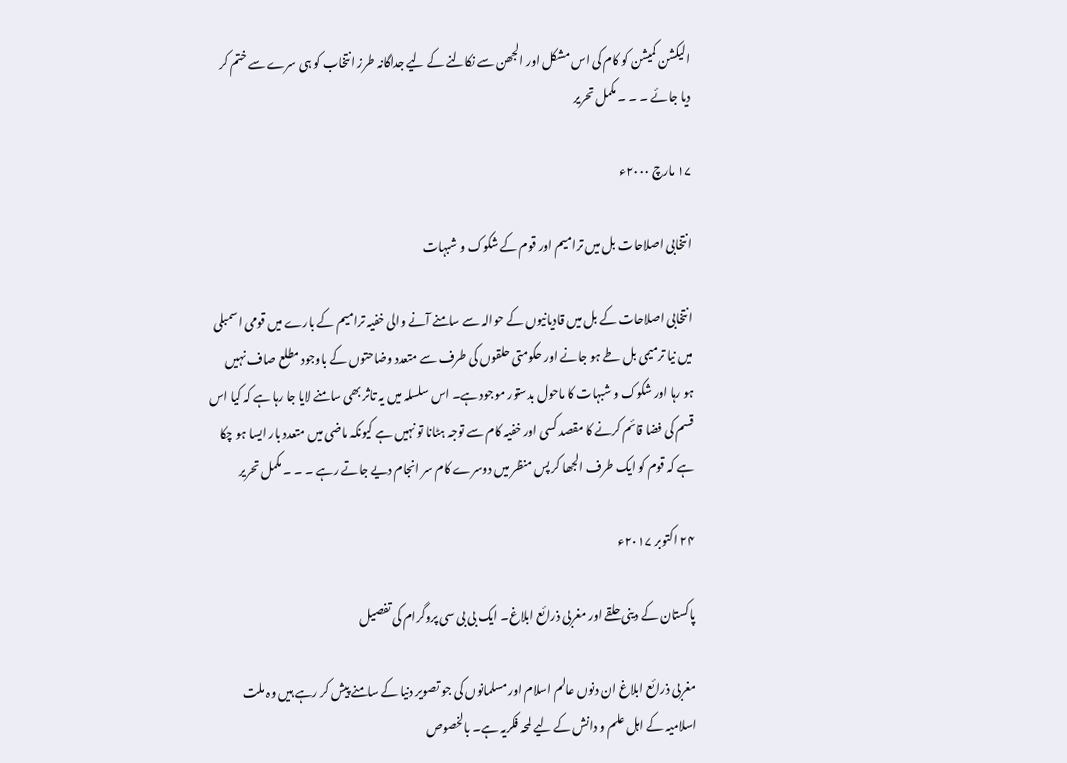الیکشن کمیشن کو کام کی اس مشکل اور الجھن سے نکالنے کے لیے جداگانہ طرز انتخاب کو ہی سرے سے ختم کر دیا جائے ۔ ۔ ۔ مکمل تحریر

۱۷ مارچ ۲۰۰۰ء

انتخابی اصلاحات بل میں ترامیم اور قوم کے شکوک و شبہات

انتخابی اصلاحات کے بل میں قادیانیوں کے حوالہ سے سامنے آنے والی خفیہ ترامیم کے بارے میں قومی اسمبلی میں نیا ترمیمی بل طے ہو جانے اور حکومتی حلقوں کی طرف سے متعدد وضاحتوں کے باوجود مطلع صاف نہیں ہو رہا اور شکوک و شبہات کا ماحول بدستور موجود ہے۔ اس سلسلہ میں یہ تاثر بھی سامنے لایا جا رہا ہے کہ کیا اس قسم کی فضا قائم کرنے کا مقصد کسی اور خفیہ کام سے توجہ ہٹانا تو نہیں ہے کیونکہ ماضی میں متعدد بار ایسا ہو چکا ہے کہ قوم کو ایک طرف الجھا کر پس منظر میں دوسرے کام سر انجام دیے جاتے رہے ۔ ۔ ۔ مکمل تحریر

۲۴ اکتوبر ۲۰۱۷ء

پاکستان کے دینی حلقے اور مغربی ذرائع ابلاغ۔ ایک بی بی سی پروگرام کی تفصیل

مغربی ذرائع ابلاغ ان دنوں عالم اسلام اور مسلمانوں کی جو تصویر دنیا کے سامنے پیش کر رہے ہیں وہ ملت اسلامیہ کے اہل علم و دانش کے لیے لمحہ فکریہ ہے۔ بالخصوص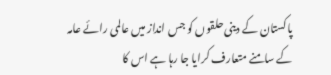پاکستان کے دینی حلقوں کو جس انداز میں عالمی رائے عامہ کے سامنے متعارف کرایا جا رہا ہے اس کا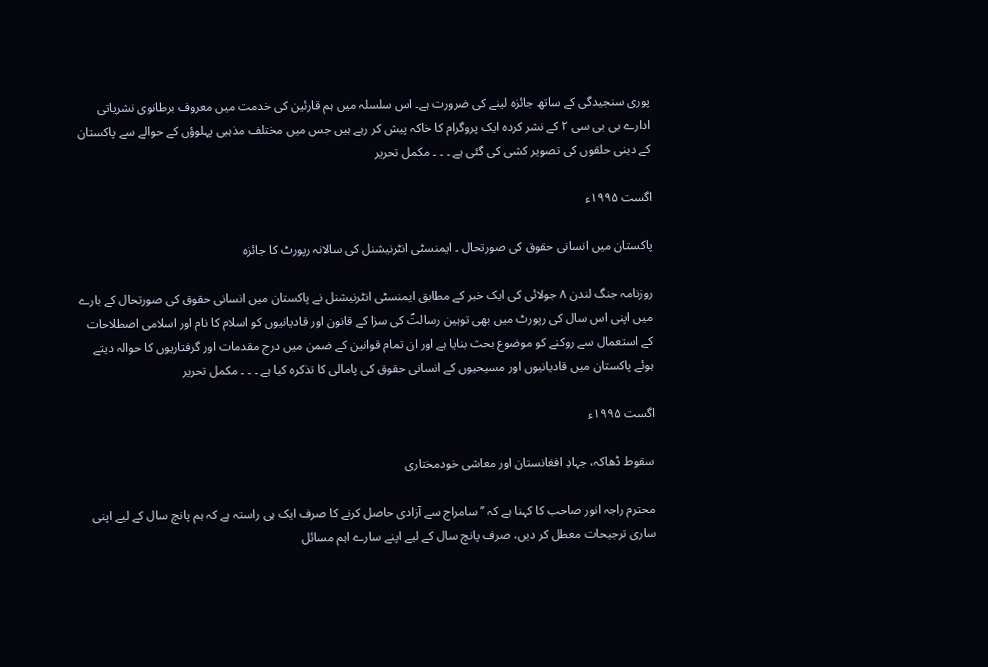پوری سنجیدگی کے ساتھ جائزہ لینے کی ضرورت ہے۔ اس سلسلہ میں ہم قارئین کی خدمت میں معروف برطانوی نشریاتی ادارے بی بی سی ۲ کے نشر کردہ ایک پروگرام کا خاکہ پیش کر رہے ہیں جس میں مختلف مذہبی پہلوؤں کے حوالے سے پاکستان کے دینی حلقوں کی تصویر کشی کی گئی ہے ۔ ۔ ۔ مکمل تحریر

اگست ۱۹۹۵ء

پاکستان میں انسانی حقوق کی صورتحال ۔ ایمنسٹی انٹرنیشنل کی سالانہ رپورٹ کا جائزہ

روزنامہ جنگ لندن ۸ جولائی کی ایک خبر کے مطابق ایمنسٹی انٹرنیشنل نے پاکستان میں انسانی حقوق کی صورتحال کے بارے میں اپنی اس سال کی رپورٹ میں بھی توہین رسالتؐ کی سزا کے قانون اور قادیانیوں کو اسلام کا نام اور اسلامی اصطلاحات کے استعمال سے روکنے کو موضوع بحث بنایا ہے اور ان تمام قوانین کے ضمن میں درج مقدمات اور گرفتاریوں کا حوالہ دیتے ہوئے پاکستان میں قادیانیوں اور مسیحیوں کے انسانی حقوق کی پامالی کا تذکرہ کیا ہے ۔ ۔ ۔ مکمل تحریر

اگست ۱۹۹۵ء

سقوط ڈھاکہ، جہادِ افغانستان اور معاشی خودمختاری

محترم راجہ انور صاحب کا کہنا ہے کہ ’’سامراج سے آزادی حاصل کرنے کا صرف ایک ہی راستہ ہے کہ ہم پانچ سال کے لیے اپنی ساری ترجیحات معطل کر دیں، صرف پانچ سال کے لیے اپنے سارے اہم مسائل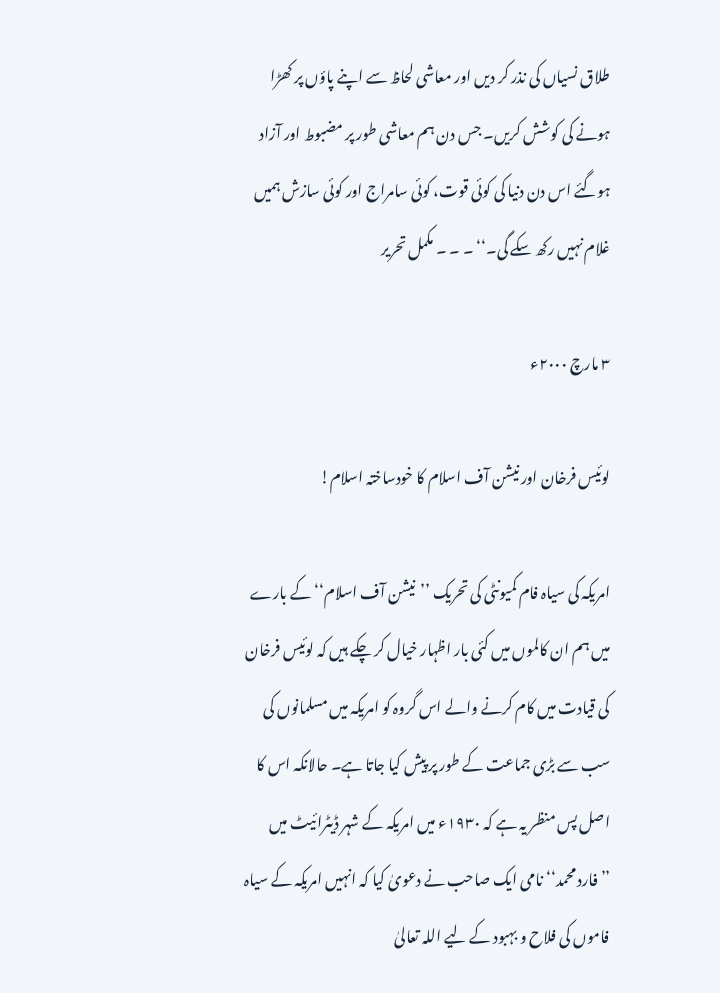طلاق نسیاں کی نذر کر دیں اور معاشی لحاظ سے اپنے پاؤں پر کھڑا ہونے کی کوشش کریں۔ جس دن ہم معاشی طور پر مضبوط اور آزاد ہوگئے اس دن دنیا کی کوئی قوت، کوئی سامراج اور کوئی سازش ہمیں غلام نہیں رکھ سکے گی۔‘‘ ۔ ۔ ۔ مکمل تحریر

۳ مارچ ۲۰۰۰ء

لوئیس فرخان اور نیشن آف اسلام کا خودساختہ اسلام!

امریکہ کی سیاہ فام کمیونٹی کی تحریک ’’نیشن آف اسلام‘‘ کے بارے میں ہم ان کالموں میں کئی بار اظہار خیال کر چکے ہیں کہ لوئیس فرخان کی قیادت میں کام کرنے والے اس گروہ کو امریکہ میں مسلمانوں کی سب سے بڑی جماعت کے طور پر پیش کیا جاتا ہے۔ حالانکہ اس کا اصل پس منظر یہ ہے کہ ۱۹۳۰ء میں امریکہ کے شہر ڈیٹرائیٹ میں ’’فارد محمد‘‘ نامی ایک صاحب نے دعویٰ کیا کہ انہیں امریکہ کے سیاہ فاموں کی فلاح و بہبود کے لیے اللہ تعالیٰ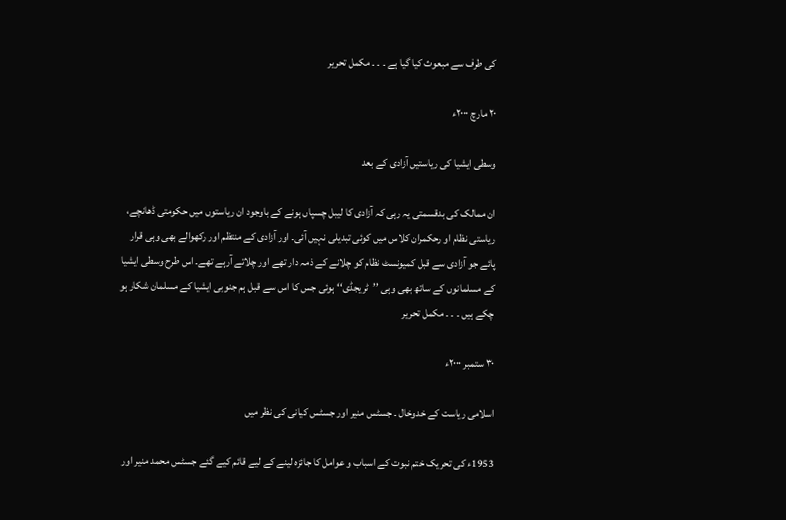کی طرف سے مبعوث کیا گیا ہے ۔ ۔ ۔ مکمل تحریر

۲۰ مارچ ۲۰۰۰ء

وسطی ایشیا کی ریاستیں آزادی کے بعد

ان ممالک کی بدقسمتی یہ رہی کہ آزادی کا لیبل چسپاں ہونے کے باوجود ان ریاستوں میں حکومتی ڈھانچے، ریاستی نظام او رحکمران کلاس میں کوئی تبدیلی نہیں آئی۔ اور آزادی کے منتظم اور رکھوالے بھی وہی قرار پائے جو آزادی سے قبل کمیونسٹ نظام کو چلانے کے ذمہ دار تھے اور چلاتے آرہے تھے۔ اس طرح وسطی ایشیا کے مسلمانوں کے ساتھ بھی وہی ’’ٹریجڈی‘‘ ہوئی جس کا اس سے قبل ہم جنوبی ایشیا کے مسلمان شکار ہو چکے ہیں ۔ ۔ ۔ مکمل تحریر

۳۰ ستمبر ۲۰۰۰ء

اسلامی ریاست کے خدوخال ۔ جسٹس منیر اور جسٹس کیانی کی نظر میں

1953ء کی تحریک ختم نبوت کے اسباب و عوامل کا جائزہ لینے کے لیے قائم کیے گئے جسٹس محمد منیر اور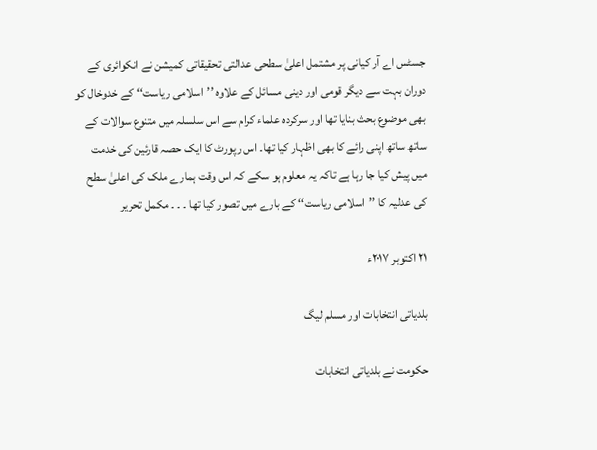جسٹس اے آر کیانی پر مشتمل اعلیٰ سطحی عدالتی تحقیقاتی کمیشن نے انکوائری کے دوران بہت سے دیگر قومی اور دینی مسائل کے علاوہ ’’اسلامی ریاست‘‘ کے خدوخال کو بھی موضوع بحث بنایا تھا اور سرکردہ علماء کرام سے اس سلسلہ میں متنوع سوالات کے ساتھ ساتھ اپنی رائے کا بھی اظہار کیا تھا۔ اس رپورٹ کا ایک حصہ قارئین کی خدمت میں پیش کیا جا رہا ہے تاکہ یہ معلوم ہو سکے کہ اس وقت ہمارے ملک کی اعلیٰ سطح کی عدلیہ کا ’’اسلامی ریاست‘‘ کے بارے میں تصور کیا تھا ۔ ۔ ۔ مکمل تحریر

۲۱ اکتوبر ۲۰۱۷ء

بلدیاتی انتخابات اور مسلم لیگ

حکومت نے بلدیاتی انتخابات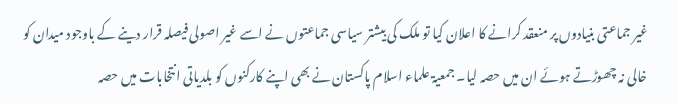غیر جماعتی بنیادوں پر منعقد کرانے کا اعلان کیا تو ملک کی بیشتر سیاسی جماعتوں نے اسے غیر اصولی فیصلہ قرار دینے کے باوجود میدان کو خالی نہ چھوڑتے ہوئے ان میں حصہ لیا۔ جمعیۃ علماء اسلام پاکستان نے بھی اپنے کارکنوں کو بلدیاتی انتخابات میں حصہ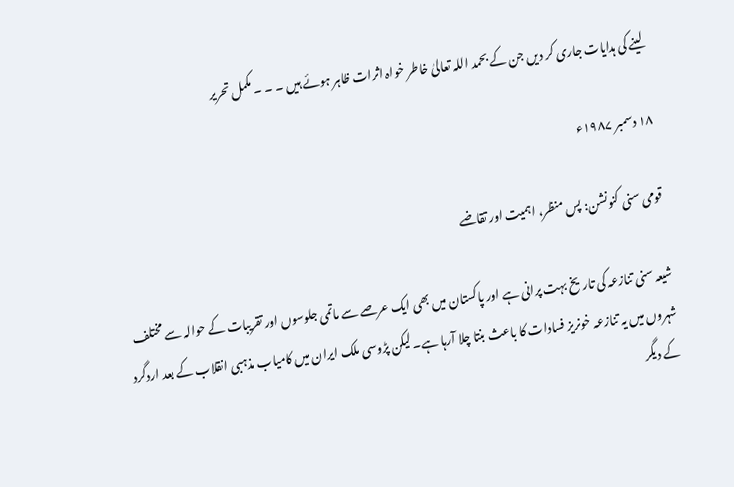لینے کی ہدایات جاری کر دیں جن کے بحمد اللہ تعالیٰ خاطر خواہ اثرات ظاہر ہوئے ہیں ۔ ۔ ۔ مکمل تحریر

۱۸ دسمبر ۱۹۸۷ء

قومی سنی کنونشن: پس منظر، اہمیت اور تقاضے

شیعہ سنی تنازعہ کی تاریخ بہت پرانی ہے اور پاکستان میں بھی ایک عرصے سے ماتمی جلوسوں اور تقریبات کے حوالہ سے مختلف شہروں میں یہ تنازعہ خونریز فسادات کا باعث بنتا چلا آرہا ہے۔ لیکن پڑوسی ملک ایران میں کامیاب مذہبی انقلاب کے بعد اردگرد کے دیگر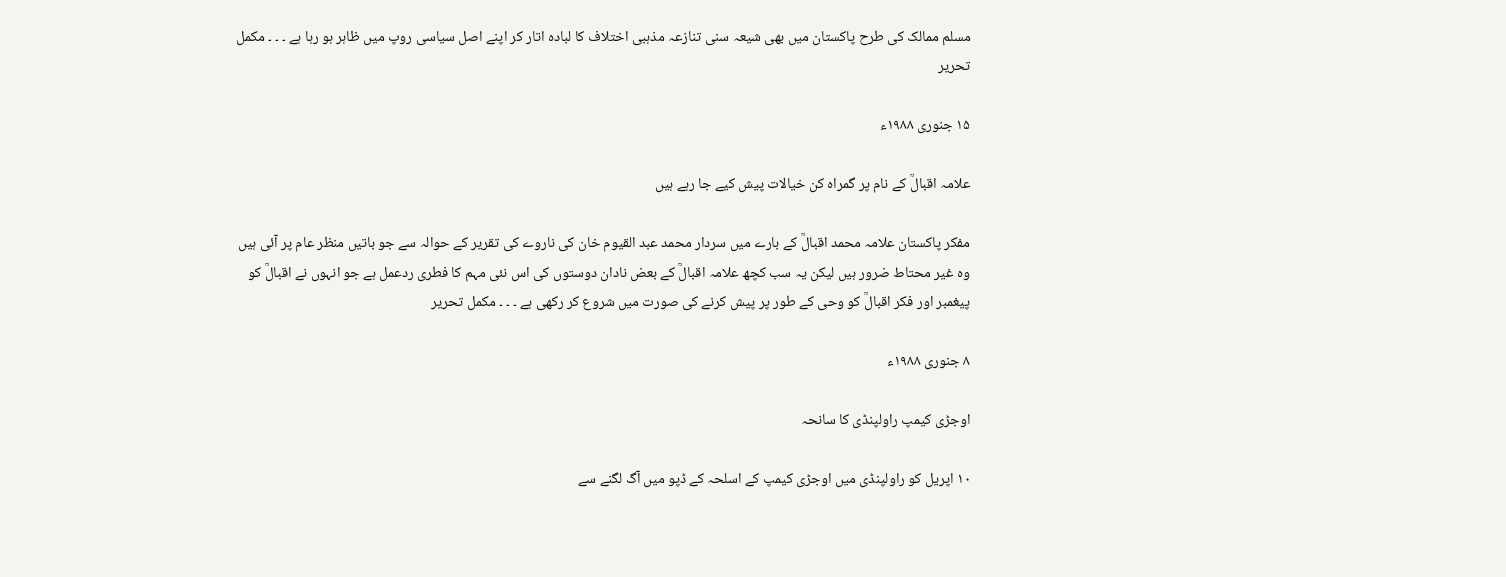مسلم ممالک کی طرح پاکستان میں بھی شیعہ سنی تنازعہ مذہبی اختلاف کا لبادہ اتار کر اپنے اصل سیاسی روپ میں ظاہر ہو رہا ہے ۔ ۔ ۔ مکمل تحریر

۱۵ جنوری ۱۹۸۸ء

علامہ اقبالؒ کے نام پر گمراہ کن خیالات پیش کیے جا رہے ہیں

مفکر پاکستان علامہ محمد اقبالؒ کے بارے میں سردار محمد عبد القیوم خان کی ناروے کی تقریر کے حوالہ سے جو باتیں منظر عام پر آئی ہیں وہ غیر محتاط ضرور ہیں لیکن یہ سب کچھ علامہ اقبالؒ کے بعض نادان دوستوں کی اس نئی مہم کا فطری ردعمل ہے جو انہوں نے اقبالؒ کو پیغمبر اور فکر اقبالؒ کو وحی کے طور پر پیش کرنے کی صورت میں شروع کر رکھی ہے ۔ ۔ ۔ مکمل تحریر

۸ جنوری ۱۹۸۸ء

اوجڑی کیمپ راولپنڈی کا سانحہ

۱۰ اپریل کو راولپنڈی میں اوجڑی کیمپ کے اسلحہ کے ڈپو میں آگ لگنے سے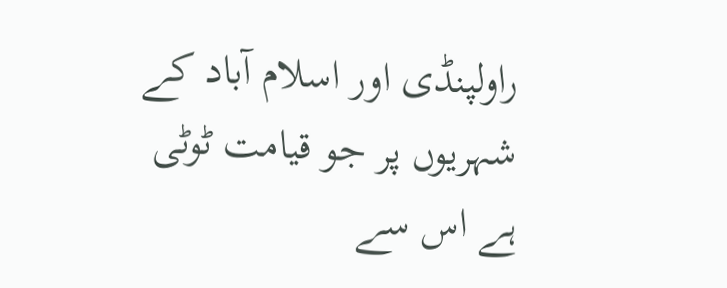راولپنڈی اور اسلام آباد کے شہریوں پر جو قیامت ٹوٹی ہے اس سے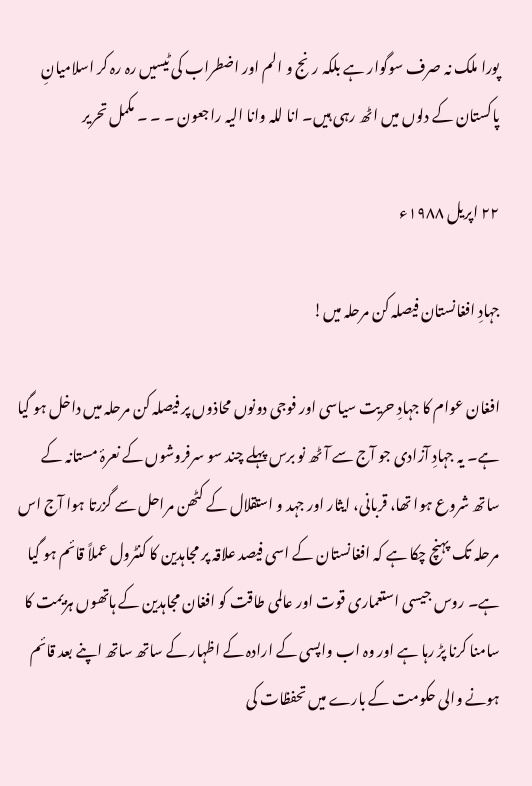پورا ملک نہ صرف سوگوار ہے بلکہ رنج و الم اور اضطراب کی ٹیسیں رہ رہ کر اسلامیانِ پاکستان کے دلوں میں اٹھ رہی ہیں۔ انا للہ وانا الیہ راجعون ۔ ۔ ۔ مکمل تحریر

۲۲ اپریل ۱۹۸۸ء

جہادِ افغانستان فیصلہ کن مرحلہ میں!

افغان عوام کا جہادِ حریت سیاسی اور فوجی دونوں محاذوں پر فیصلہ کن مرحلہ میں داخل ہو گیا ہے۔ یہ جہادِ آزادی جو آج سے آٹھ نو برس پہلے چند سو سرفروشوں کے نعرۂ مستانہ کے ساتھ شروع ہوا تھا، قربانی، ایثار اور جہد و استقلال کے کٹھن مراحل سے گزرتا ہوا آج اس مرحلہ تک پہنچ چکا ہے کہ افغانستان کے اسی فیصد علاقہ پر مجاہدین کا کنٹرول عملاً قائم ہو گیا ہے۔ روس جیسی استعماری قوت اور عالمی طاقت کو افغان مجاہدین کے ہاتھوں ہزیمت کا سامنا کرنا پڑ رہا ہے اور وہ اب واپسی کے ارادہ کے اظہار کے ساتھ ساتھ اپنے بعد قائم ہونے والی حکومت کے بارے میں تحفظات کی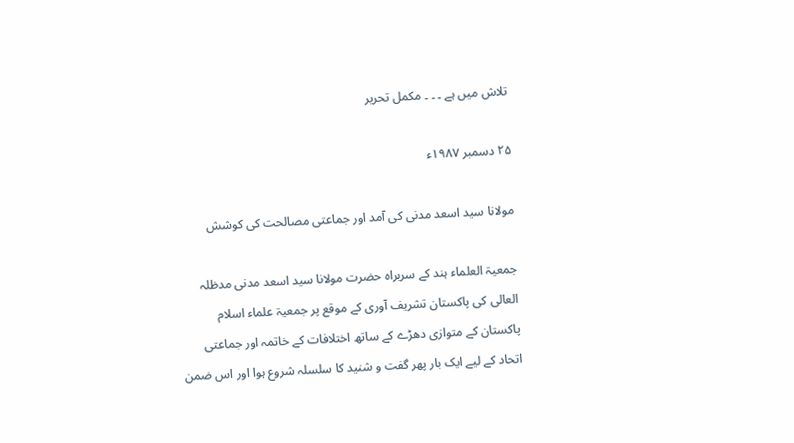تلاش میں ہے ۔ ۔ ۔ مکمل تحریر

۲۵ دسمبر ۱۹۸۷ء

مولانا سید اسعد مدنی کی آمد اور جماعتی مصالحت کی کوشش

جمعیۃ العلماء ہند کے سربراہ حضرت مولانا سید اسعد مدنی مدظلہ العالی کی پاکستان تشریف آوری کے موقع پر جمعیۃ علماء اسلام پاکستان کے متوازی دھڑے کے ساتھ اختلافات کے خاتمہ اور جماعتی اتحاد کے لیے ایک بار پھر گفت و شنید کا سلسلہ شروع ہوا اور اس ضمن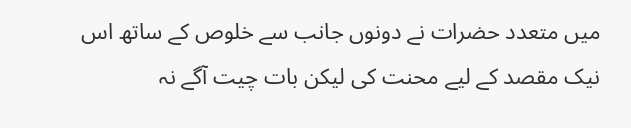میں متعدد حضرات نے دونوں جانب سے خلوص کے ساتھ اس نیک مقصد کے لیے محنت کی لیکن بات چیت آگے نہ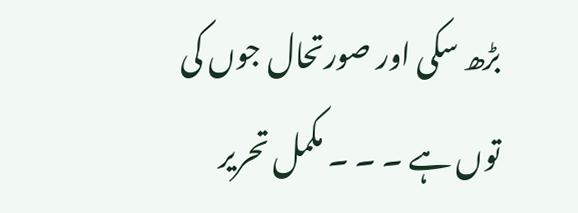بڑھ سکی اور صورتحال جوں کی توں ہے ۔ ۔ ۔ مکمل تحریر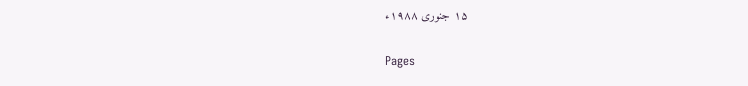۱۵ جنوری ۱۹۸۸ء

Pages